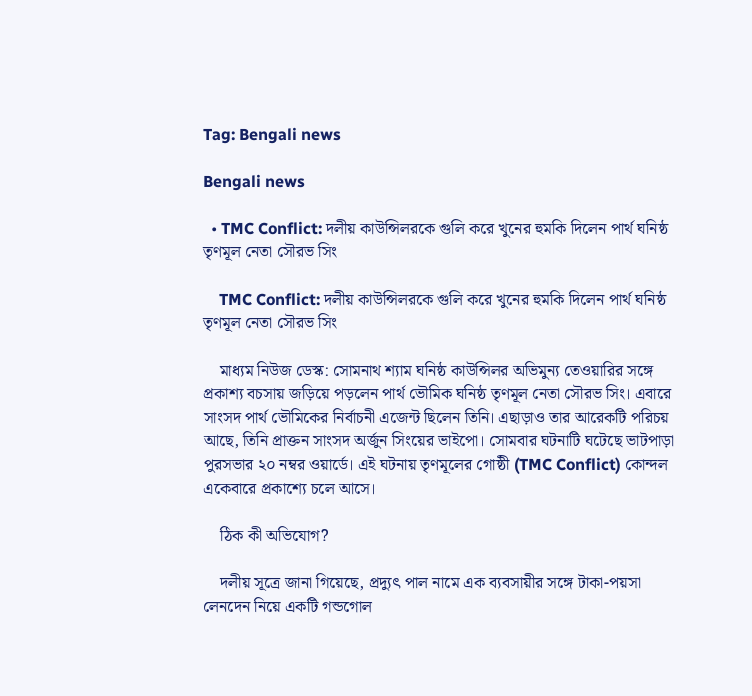Tag: Bengali news

Bengali news

  • TMC Conflict: দলীয় কাউন্সিলরকে গুলি করে খুনের হুমকি দিলেন পার্থ ঘনিষ্ঠ তৃণমূল নেতা সৌরভ সিং

    TMC Conflict: দলীয় কাউন্সিলরকে গুলি করে খুনের হুমকি দিলেন পার্থ ঘনিষ্ঠ তৃণমূল নেতা সৌরভ সিং

    মাধ্যম নিউজ ডেস্ক: সোমনাথ শ্যাম ঘনিষ্ঠ কাউন্সিলর অভিমুন্য তেওয়ারির সঙ্গে প্রকাশ্য বচসায় জড়িয়ে পড়লেন পার্থ ভৌমিক ঘনিষ্ঠ তৃণমূল নেতা সৌরভ সিং। এবারে সাংসদ পার্থ ভৌমিকের নির্বাচনী এজেন্ট ছিলেন তিনি। এছাড়াও তার আরেকটি পরিচয় আছে, তিনি প্রাক্তন সাংসদ অর্জুন সিংয়ের ভাইপো। সোমবার ঘটনাটি ঘটেছে ভাটপাড়া পুরসভার ২০ নম্বর ওয়ার্ডে। এই ঘটনায় তৃণমূলের গোষ্ঠী (TMC Conflict) কোন্দল একেবারে প্রকাশ্যে চলে আসে।

    ঠিক কী অভিযোগ?

    দলীয় সূত্রে জানা গিয়েছে, প্রদ্যুৎ পাল নামে এক ব্যবসায়ীর সঙ্গে টাকা-পয়সা লেনদেন নিয়ে একটি গন্ডগোল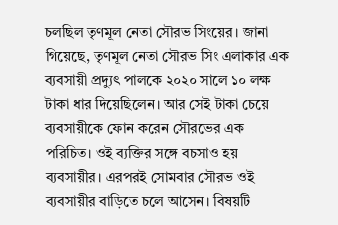চলছিল তৃণমূল নেতা সৌরভ সিংয়ের। জানা গিয়েছে, তৃণমূল নেতা সৌরভ সিং এলাকার এক ব্যবসায়ী প্রদ্যুৎ পালকে ২০২০ সালে ১০ লক্ষ টাকা ধার দিয়েছিলেন। আর সেই টাকা চেয়ে ব্যবসায়ীকে ফোন করেন সৌরভের এক পরিচিত। ওই ব্যক্তির সঙ্গে বচসাও হয় ব্যবসায়ীর। এরপরই সোমবার সৌরভ ওই ব্যবসায়ীর বাড়িতে চলে আসেন। বিষয়টি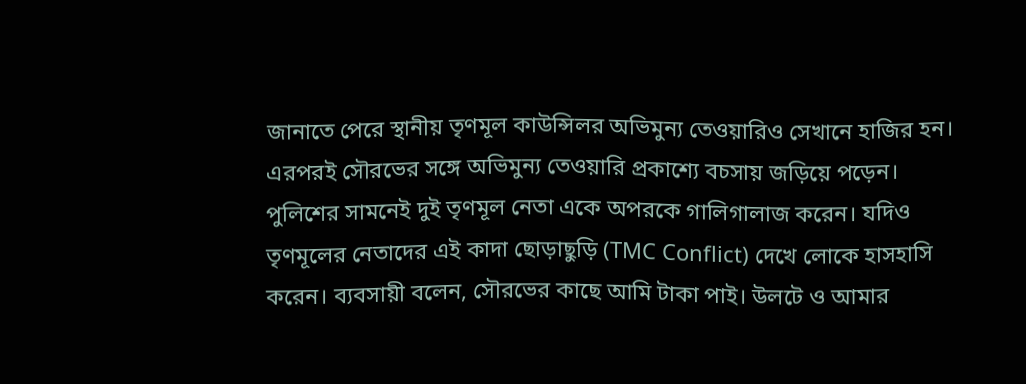জানাতে পেরে স্থানীয় তৃণমূল কাউন্সিলর অভিমুন্য তেওয়ারিও সেখানে হাজির হন। এরপরই সৌরভের সঙ্গে অভিমুন্য তেওয়ারি প্রকাশ্যে বচসায় জড়িয়ে পড়েন। পুলিশের সামনেই দুই তৃণমূল নেতা একে অপরকে গালিগালাজ করেন। যদিও তৃণমূলের নেতাদের এই কাদা ছোড়াছুড়ি (TMC Conflict) দেখে লোকে হাসহাসি করেন। ব্যবসায়ী বলেন, সৌরভের কাছে আমি টাকা পাই। উলটে ও আমার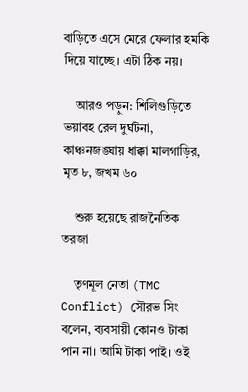বাড়িতে এসে মেরে ফেলার হমকি দিয়ে যাচ্ছে। এটা ঠিক নয়।

    আরও পড়ুন: শিলিগুড়িতে ভয়াবহ রেল দুর্ঘটনা, কাঞ্চনজঙ্ঘায় ধাক্কা মালগাড়ির, মৃত ৮, জখম ৬০

    শুরু হয়েছে রাজনৈতিক তরজা

    তৃণমূল নেতা (TMC Conflict) সৌরভ সিং বলেন, ব্যবসায়ী কোনও টাকা পান না। আমি টাকা পাই। ওই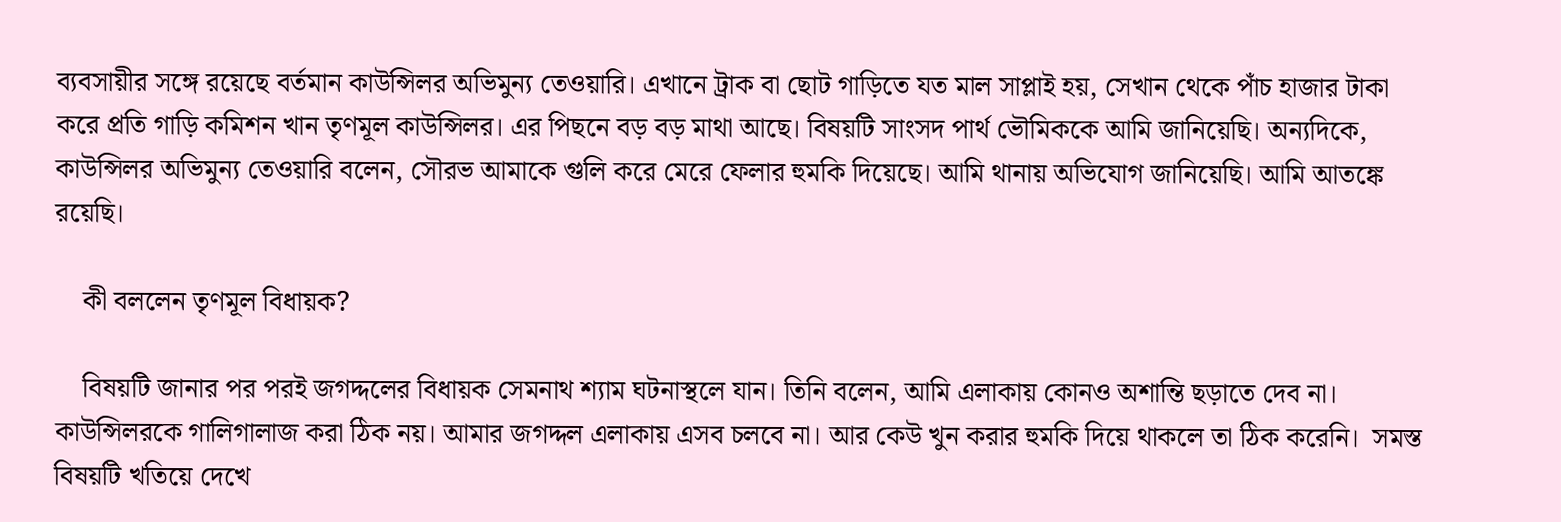ব্যবসায়ীর সঙ্গে রয়েছে বর্তমান কাউন্সিলর অভিমুন্য তেওয়ারি। এখানে ট্রাক বা ছোট গাড়িতে যত মাল সাপ্লাই হয়, সেখান থেকে পাঁচ হাজার টাকা করে প্রতি গাড়ি কমিশন খান তৃণমূল কাউন্সিলর। এর পিছনে বড় বড় মাথা আছে। বিষয়টি সাংসদ পার্থ ভৌমিককে আমি জানিয়েছি। অন্যদিকে, কাউন্সিলর অভিমুন্য তেওয়ারি বলেন, সৌরভ আমাকে গুলি করে মেরে ফেলার হুমকি দিয়েছে। আমি থানায় অভিযোগ জানিয়েছি। আমি আতঙ্কে রয়েছি।

    কী বললেন তৃণমূল বিধায়ক?

    বিষয়টি জানার পর পরই জগদ্দলের বিধায়ক সেমনাথ শ্যাম ঘটনাস্থলে যান। তিনি বলেন, আমি এলাকায় কোনও অশান্তি ছড়াতে দেব না। কাউন্সিলরকে গালিগালাজ করা ঠিক নয়। আমার জগদ্দল এলাকায় এসব চলবে না। আর কেউ খুন করার হুমকি দিয়ে থাকলে তা ঠিক করেনি।  সমস্ত বিষয়টি খতিয়ে দেখে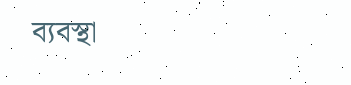ব্যবস্থা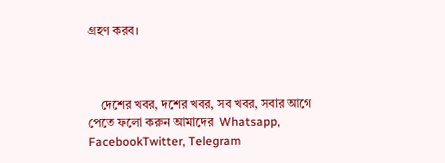গ্রহণ করব।



    দেশের খবর, দশের খবর, সব খবর, সবার আগে পেতে ফলো করুন আমাদের  Whatsapp, FacebookTwitter, Telegram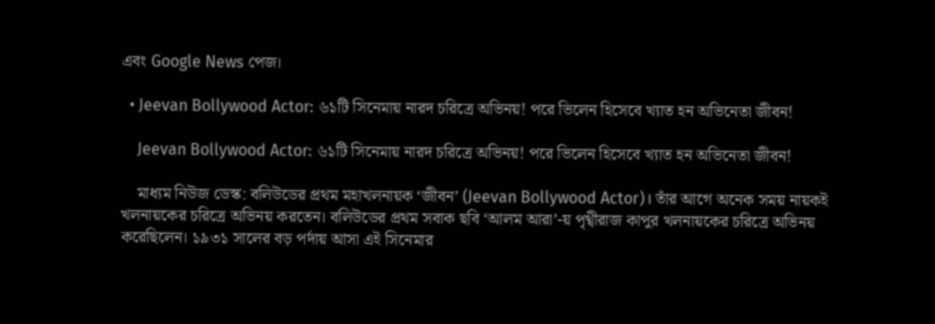এবং Google News পেজ।

  • Jeevan Bollywood Actor: ৬১টি সিনেমায় নারদ চরিত্রে অভিনয়! পরে ভিলেন হিসেবে খ্যাত হন অভিনেতা জীবন!

    Jeevan Bollywood Actor: ৬১টি সিনেমায় নারদ চরিত্রে অভিনয়! পরে ভিলেন হিসেবে খ্যাত হন অভিনেতা জীবন!

    মাধ্যম নিউজ ডেস্ক: বলিউডের প্রথম মহাখলনায়ক ‘জীবন’ (Jeevan Bollywood Actor)। তাঁর আগে অনেক সময় নায়কই খলনায়কের চরিত্রে অভিনয় করতেন। বলিউডের প্রথম সবাক ছবি ‘আলম আরা’-য় পৃথ্বীরাজ কাপুর খলনায়কের চরিত্রে অভিনয় করেছিলেন। ১৯৩১ সালের বড় পর্দায় আসা এই সিনেমার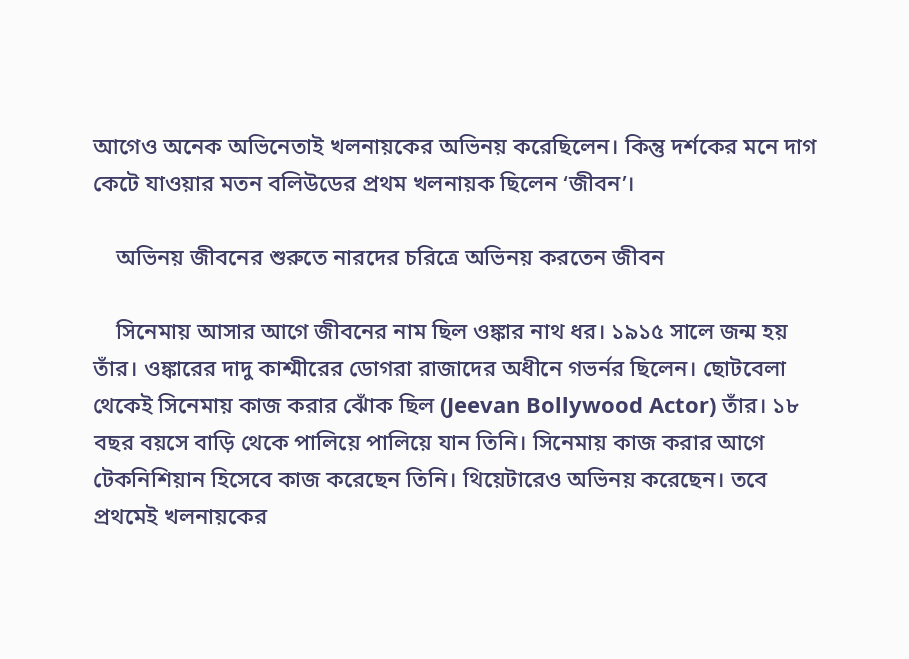আগেও অনেক অভিনেতাই খলনায়কের অভিনয় করেছিলেন। কিন্তু দর্শকের মনে দাগ কেটে যাওয়ার মতন বলিউডের প্রথম খলনায়ক ছিলেন ‘জীবন’।

    অভিনয় জীবনের শুরুতে নারদের চরিত্রে অভিনয় করতেন জীবন

    সিনেমায় আসার আগে জীবনের নাম ছিল ওঙ্কার নাথ ধর। ১৯১৫ সালে জন্ম হয় তাঁর। ওঙ্কারের দাদু কাশ্মীরের ডোগরা রাজাদের অধীনে গভর্নর ছিলেন। ছোটবেলা থেকেই সিনেমায় কাজ করার ঝোঁক ছিল (Jeevan Bollywood Actor) তাঁর। ১৮ বছর বয়সে বাড়ি থেকে পালিয়ে পালিয়ে যান তিনি। সিনেমায় কাজ করার আগে টেকনিশিয়ান হিসেবে কাজ করেছেন তিনি। থিয়েটারেও অভিনয় করেছেন। তবে প্রথমেই খলনায়কের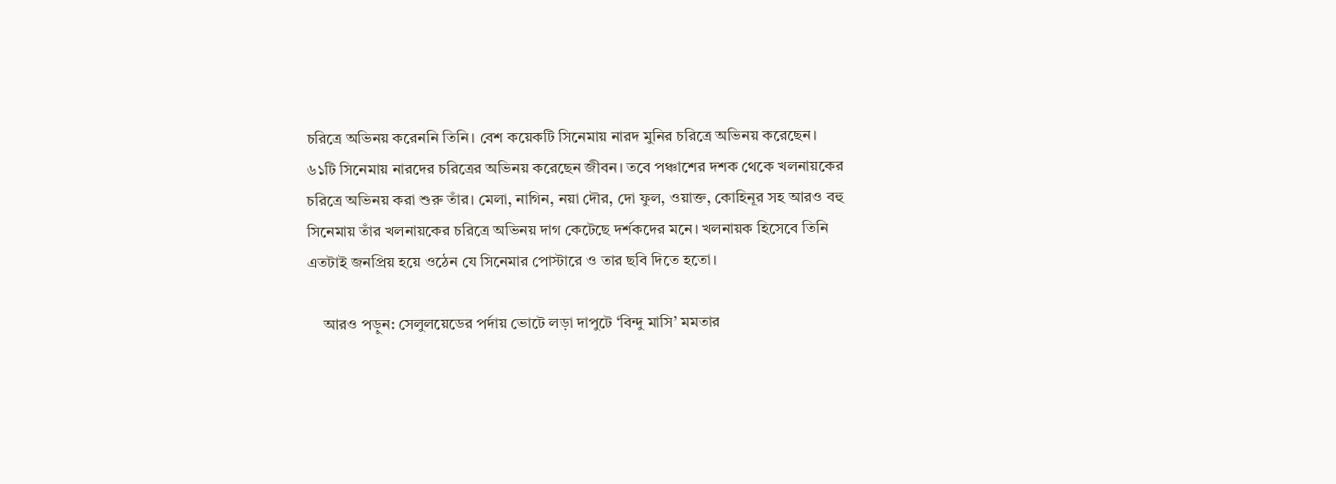চরিত্রে অভিনয় করেননি তিনি। বেশ কয়েকটি সিনেমায় নারদ মুনির চরিত্রে অভিনয় করেছেন। ৬১টি সিনেমায় নারদের চরিত্রের অভিনয় করেছেন জীবন। তবে পঞ্চাশের দশক থেকে খলনায়কের চরিত্রে অভিনয় করা শুরু তাঁর। মেলা, নাগিন, নয়া দৌর, দো ফুল, ওয়াক্ত, কোহিনূর সহ আরও বহু সিনেমায় তাঁর খলনায়কের চরিত্রে অভিনয় দাগ কেটেছে দর্শকদের মনে। খলনায়ক হিসেবে তিনি এতটাই জনপ্রিয় হয়ে ওঠেন যে সিনেমার পোস্টারে ও তার ছবি দিতে হতো।

    আরও পড়ুন: সেলুলয়েডের পর্দায় ভোটে লড়া দাপুটে ‘বিন্দু মাসি’ মমতার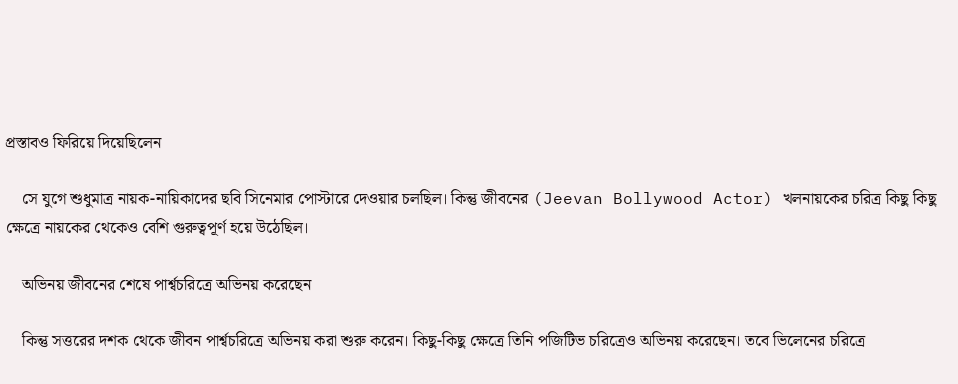প্রস্তাবও ফিরিয়ে দিয়েছিলেন

    সে যুগে শুধুমাত্র নায়ক-নায়িকাদের ছবি সিনেমার পোস্টারে দেওয়ার চলছিল। কিন্তু জীবনের (Jeevan Bollywood Actor) খলনায়কের চরিত্র কিছু কিছু ক্ষেত্রে নায়কের থেকেও বেশি গুরুত্বপূর্ণ হয়ে উঠেছিল।

    অভিনয় জীবনের শেষে পার্শ্বচরিত্রে অভিনয় করেছেন

    কিন্তু সত্তরের দশক থেকে জীবন পার্শ্বচরিত্রে অভিনয় করা শুরু করেন। কিছু-কিছু ক্ষেত্রে তিনি পজিটিভ চরিত্রেও অভিনয় করেছেন। তবে ভিলেনের চরিত্রে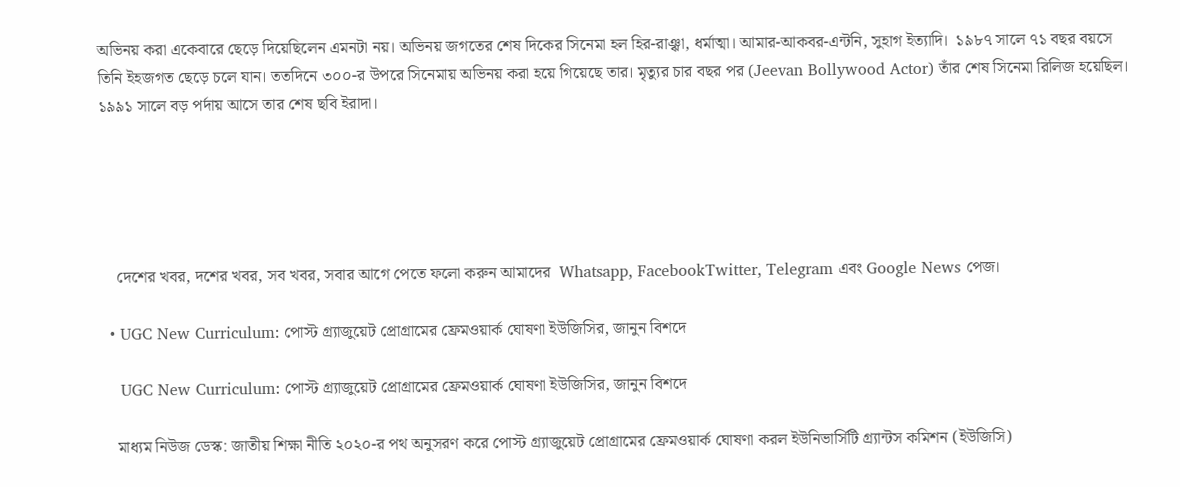অভিনয় করা একেবারে ছেড়ে দিয়েছিলেন এমনটা নয়। অভিনয় জগতের শেষ দিকের সিনেমা হল হির-রাঞ্ঝা, ধর্মাত্মা। আমার-আকবর-এন্টনি, সুহাগ ইত্যাদি।  ১৯৮৭ সালে ৭১ বছর বয়সে তিনি ইহজগত ছেড়ে চলে যান। ততদিনে ৩০০-র উপরে সিনেমায় অভিনয় করা হয়ে গিয়েছে তার। মৃত্যুর চার বছর পর (Jeevan Bollywood Actor) তাঁর শেষ সিনেমা রিলিজ হয়েছিল। ১৯৯১ সালে বড় পর্দায় আসে তার শেষ ছবি ইরাদা।





    দেশের খবর, দশের খবর, সব খবর, সবার আগে পেতে ফলো করুন আমাদের  Whatsapp, FacebookTwitter, Telegram এবং Google News পেজ।

  • UGC New Curriculum: পোস্ট গ্র্যাজুয়েট প্রোগ্রামের ফ্রেমওয়ার্ক ঘোষণা ইউজিসির, জানুন বিশদে

    UGC New Curriculum: পোস্ট গ্র্যাজুয়েট প্রোগ্রামের ফ্রেমওয়ার্ক ঘোষণা ইউজিসির, জানুন বিশদে

    মাধ্যম নিউজ ডেস্ক: জাতীয় শিক্ষা নীতি ২০২০-র পথ অনুসরণ করে পোস্ট গ্র্যাজুয়েট প্রোগ্রামের ফ্রেমওয়ার্ক ঘোষণা করল ইউনিভার্সিটি গ্র্যান্টস কমিশন (ইউজিসি)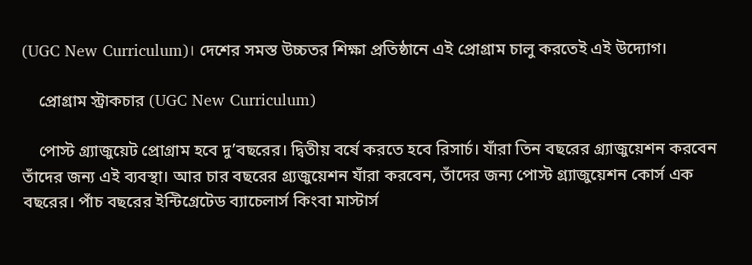(UGC New Curriculum)। দেশের সমস্ত উচ্চতর শিক্ষা প্রতিষ্ঠানে এই প্রোগ্রাম চালু করতেই এই উদ্যোগ।

    প্রোগ্রাম স্ট্রাকচার (UGC New Curriculum)

    পোস্ট গ্র্যাজুয়েট প্রোগ্রাম হবে দু’বছরের। দ্বিতীয় বর্ষে করতে হবে রিসার্চ। যাঁরা তিন বছরের গ্র্যাজুয়েশন করবেন তাঁদের জন্য এই ব্যবস্থা। আর চার বছরের গ্র্যজুয়েশন যাঁরা করবেন, তাঁদের জন্য পোস্ট গ্র্যাজুয়েশন কোর্স এক বছরের। পাঁচ বছরের ইন্টিগ্রেটেড ব্যাচেলার্স কিংবা মাস্টার্স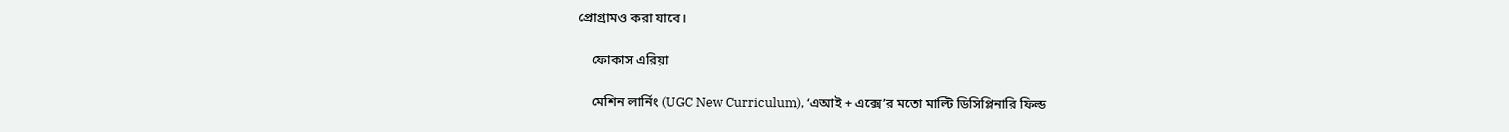প্রোগ্রামও করা যাবে।

    ফোকাস এরিয়া

    মেশিন লার্নিং (UGC New Curriculum), ‘এআই + এক্সে’র মতো মাল্টি ডিসিপ্লিনারি ফিল্ড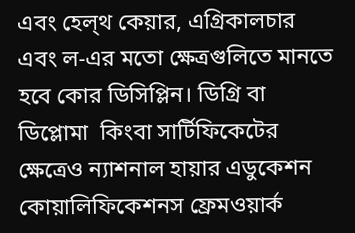এবং হেল্থ কেয়ার, এগ্রিকালচার এবং ল-এর মতো ক্ষেত্রগুলিতে মানতে হবে কোর ডিসিপ্লিন। ডিগ্রি বা ডিপ্লোমা  কিংবা সার্টিফিকেটের ক্ষেত্রেও ন্যাশনাল হায়ার এডুকেশন কোয়ালিফিকেশনস ফ্রেমওয়ার্ক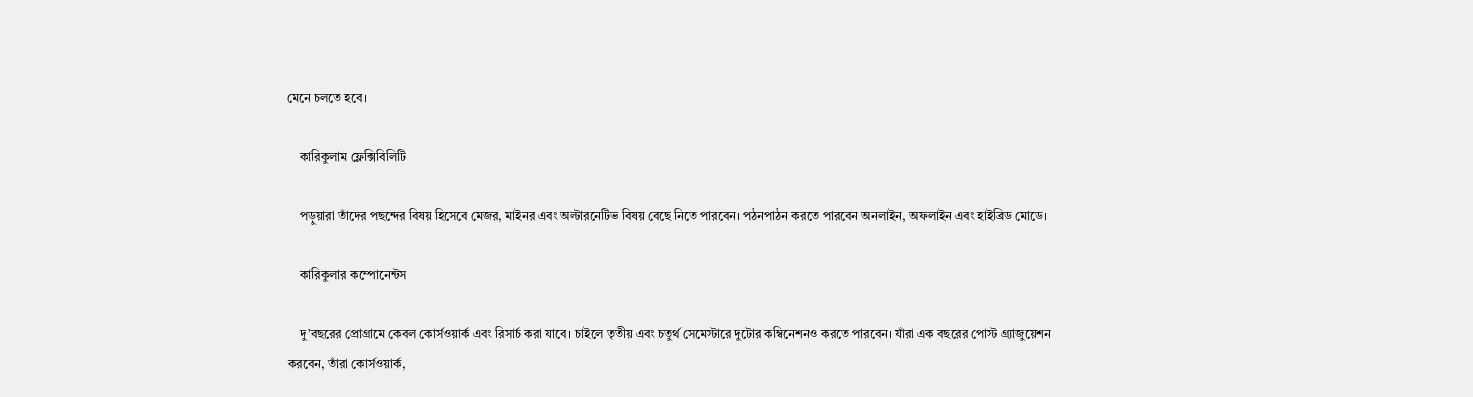মেনে চলতে হবে।

    কারিকুলাম ফ্লেক্সিবিলিটি

    পড়ুয়ারা তাঁদের পছন্দের বিষয় হিসেবে মেজর, মাইনর এবং অল্টারনেটিভ বিষয় বেছে নিতে পারবেন। পঠনপাঠন করতে পারবেন অনলাইন, অফলাইন এবং হাইব্রিড মোডে।

    কারিকুলার কম্পোনেন্টস

    দু’বছরের প্রোগ্রামে কেবল কোর্সওয়ার্ক এবং রিসার্চ করা যাবে। চাইলে তৃতীয় এবং চতুর্থ সেমেস্টারে দুটোর কম্বিনেশনও করতে পারবেন। যাঁরা এক বছরের পোস্ট গ্র্যাজুয়েশন করবেন, তাঁরা কোর্সওয়ার্ক,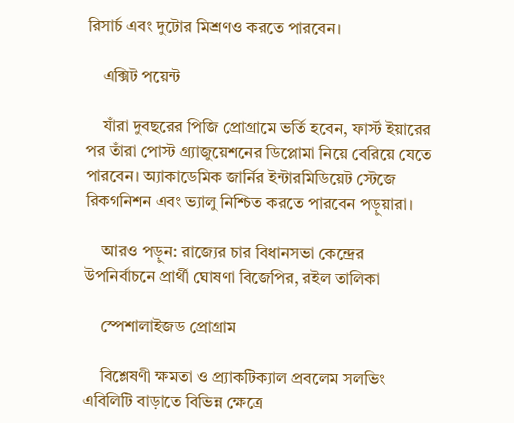রিসার্চ এবং দুটোর মিশ্রণও করতে পারবেন।

    এক্সিট পয়েন্ট

    যাঁরা দুবছরের পিজি প্রোগ্রামে ভর্তি হবেন, ফার্স্ট ইয়ারের পর তাঁরা পোস্ট গ্র্যাজুয়েশনের ডিপ্লোমা নিয়ে বেরিয়ে যেতে পারবেন। অ্যাকাডেমিক জার্নির ইন্টারমিডিয়েট স্টেজে রিকগনিশন এবং ভ্যালু নিশ্চিত করতে পারবেন পড়ুয়ারা।

    আরও পড়ুন: রাজ্যের চার বিধানসভা কেন্দ্রের উপনির্বাচনে প্রার্থী ঘোষণা বিজেপির, রইল তালিকা

    স্পেশালাইজড প্রোগ্রাম

    বিশ্লেষণী ক্ষমতা ও প্র্যাকটিক্যাল প্রবলেম সলভিং এবিলিটি বাড়াতে বিভিন্ন ক্ষেত্রে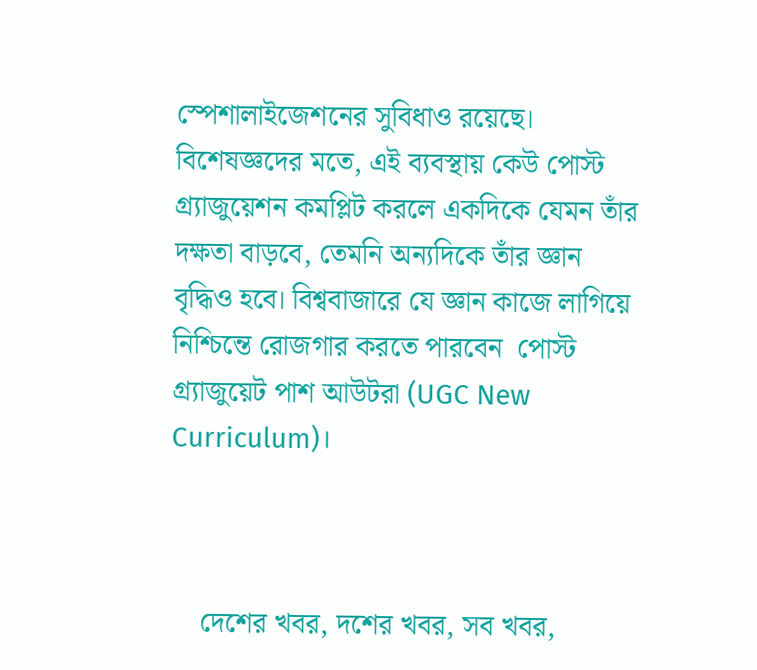স্পেশালাইজেশনের সুবিধাও রয়েছে। বিশেষজ্ঞদের মতে, এই ব্যবস্থায় কেউ পোস্ট গ্র্যাজুয়েশন কমপ্লিট করলে একদিকে যেমন তাঁর দক্ষতা বাড়বে, তেমনি অন্যদিকে তাঁর জ্ঞান বৃদ্ধিও হবে। বিশ্ববাজারে যে জ্ঞান কাজে লাগিয়ে নিশ্চিন্তে রোজগার করতে পারবেন  পোস্ট গ্র্যাজুয়েট পাশ আউটরা (UGC New Curriculum)।



    দেশের খবর, দশের খবর, সব খবর,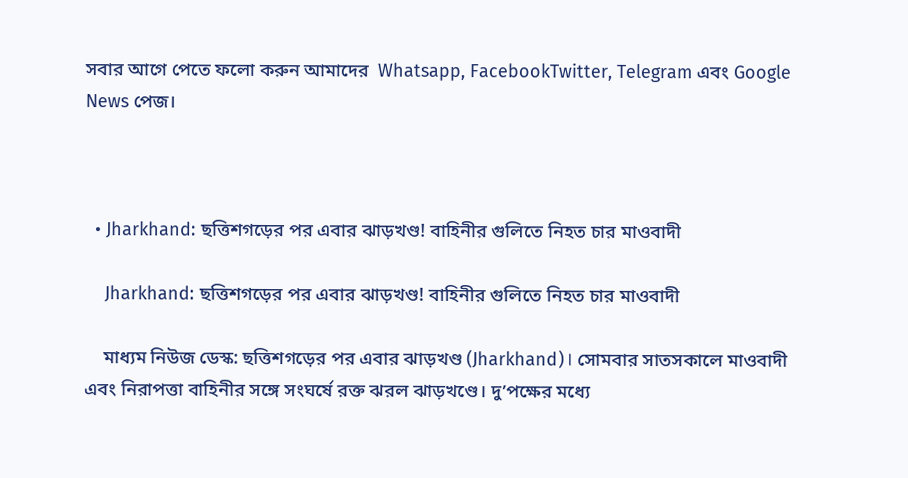সবার আগে পেতে ফলো করুন আমাদের  Whatsapp, FacebookTwitter, Telegram এবং Google News পেজ।



  • Jharkhand: ছত্তিশগড়ের পর এবার ঝাড়খণ্ড! বাহিনীর গুলিতে নিহত চার মাওবাদী

    Jharkhand: ছত্তিশগড়ের পর এবার ঝাড়খণ্ড! বাহিনীর গুলিতে নিহত চার মাওবাদী

    মাধ্যম নিউজ ডেস্ক: ছত্তিশগড়ের পর এবার ঝাড়খণ্ড (Jharkhand)। সোমবার সাতসকালে মাওবাদী এবং নিরাপত্তা বাহিনীর সঙ্গে সংঘর্ষে রক্ত ঝরল ঝাড়খণ্ডে। দু’পক্ষের মধ্যে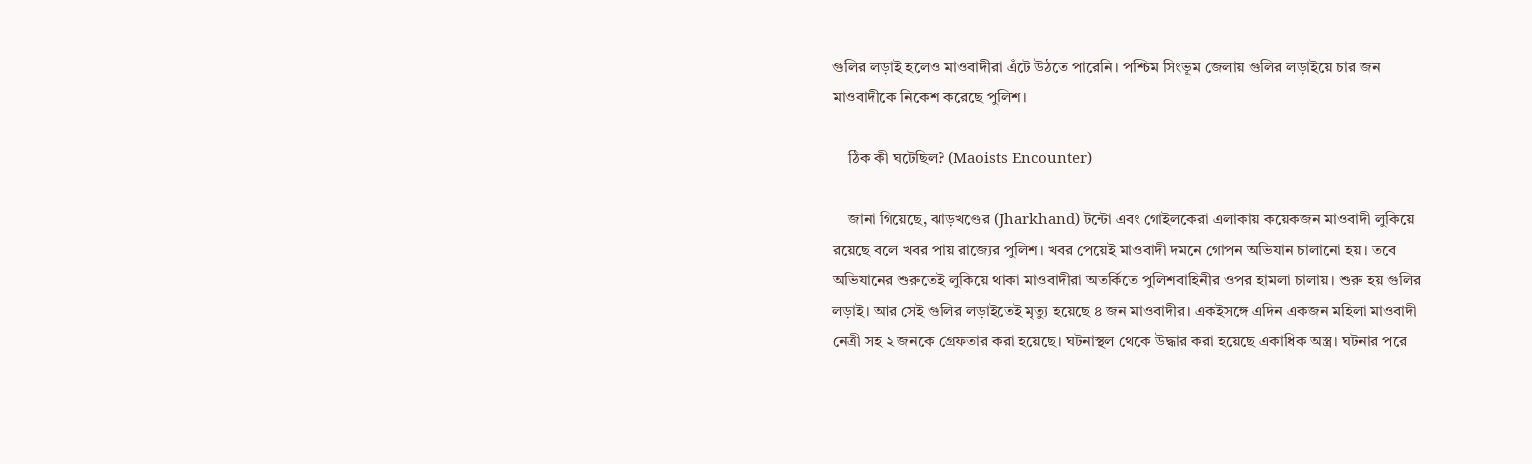গুলির লড়াই হলেও মাওবাদীরা এঁটে উঠতে পারেনি। পশ্চিম সিংভূম জেলায় গুলির লড়াইয়ে চার জন মাওবাদীকে নিকেশ করেছে পুলিশ।

    ঠিক কী ঘটেছিল? (Maoists Encounter)

    জানা গিয়েছে, ঝাড়খণ্ডের (Jharkhand) টন্টো এবং গোইলকেরা এলাকায় কয়েকজন মাওবাদী লুকিয়ে রয়েছে বলে খবর পায় রাজ্যের পুলিশ। খবর পেয়েই মাওবাদী দমনে গোপন অভিযান চালানো হয়। তবে অভিযানের শুরুতেই লুকিয়ে থাকা মাওবাদীরা অতর্কিতে পুলিশবাহিনীর ওপর হামলা চালায়। শুরু হয় গুলির লড়াই। আর সেই গুলির লড়াইতেই মৃত্যু হয়েছে ৪ জন মাওবাদীর। একইসঙ্গে এদিন একজন মহিলা মাওবাদী নেত্রী সহ ২ জনকে গ্রেফতার করা হয়েছে। ঘটনাস্থল থেকে উদ্ধার করা হয়েছে একাধিক অস্ত্র। ঘটনার পরে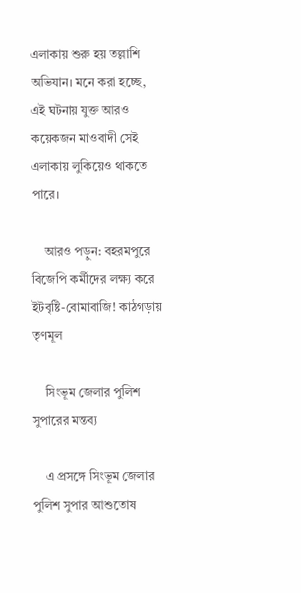এলাকায় শুরু হয় তল্লাশি অভিযান। মনে করা হচ্ছে, এই ঘটনায় যুক্ত আরও কয়েকজন মাওবাদী সেই এলাকায় লুকিয়েও থাকতে পারে।

    আরও পড়ুন: বহরমপুরে বিজেপি কর্মীদের লক্ষ্য করে ইটবৃষ্টি-বোমাবাজি! কাঠগড়ায় তৃণমূল

    সিংভূম জেলার পুলিশ সুপারের মন্তব্য

    এ প্রসঙ্গে সিংভূম জেলার পুলিশ সুপার আশুতোষ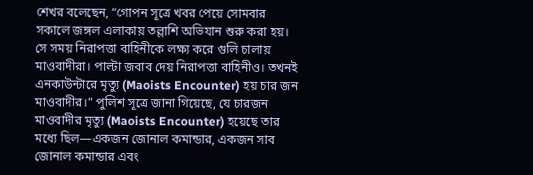শেখর বলেছেন, “গোপন সূত্রে খবর পেয়ে সোমবার সকালে জঙ্গল এলাকায় তল্লাশি অভিযান শুরু করা হয়। সে সময় নিরাপত্তা বাহিনীকে লক্ষ্য করে গুলি চালায় মাওবাদীরা। পাল্টা জবাব দেয় নিরাপত্তা বাহিনীও। তখনই এনকাউন্টারে মৃত্যু (Maoists Encounter) হয় চার জন মাওবাদীর।” পুলিশ সূত্রে জানা গিয়েছে, যে চারজন মাওবাদীর মৃত্যু (Maoists Encounter) হয়েছে তার মধ্যে ছিল—একজন জোনাল কমান্ডার, একজন সাব জোনাল কমান্ডার এবং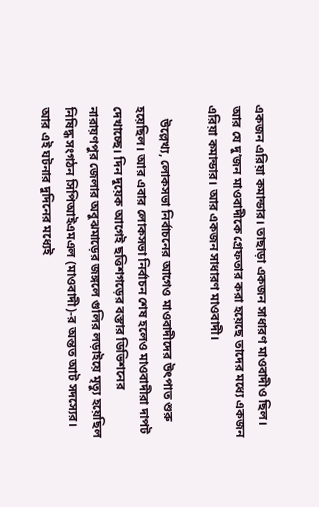একজন এরিয়া কমান্ডার। তাছাড়া একজন সাধারণ মাওবাদীও ছিল। আর যে দু’জন মাওবাদীকে গ্রেফতার করা হয়েছে তাদের মধ্যে একজন এরিয়া কমান্ডার। আর একজন সাধারণ মাওবাদী।

    উল্লেখ্য, লোকসভা নির্বাচনের আগেও মাওবাদীদের উৎপাত শুরু হয়েছিল। আর এবার লোকসভা নির্বাচন শেষ হলেও মাওবাদীরা দাপট দেখাচ্ছে। দিন দুয়েক আগেই ছত্তিশগড়ের বস্তার ডিভিশনের নারায়ণপুর জেলার অবুঝমাড়ের জঙ্গলে গুলির লড়াইয়ে মৃত্যু হয়েছিল নিষিদ্ধ সংগঠন সিপিআইএমএল (মাওবাদী)-র অন্তত আট সদস্যের। আর এই ঘটনার দুদিনের মধ্যেই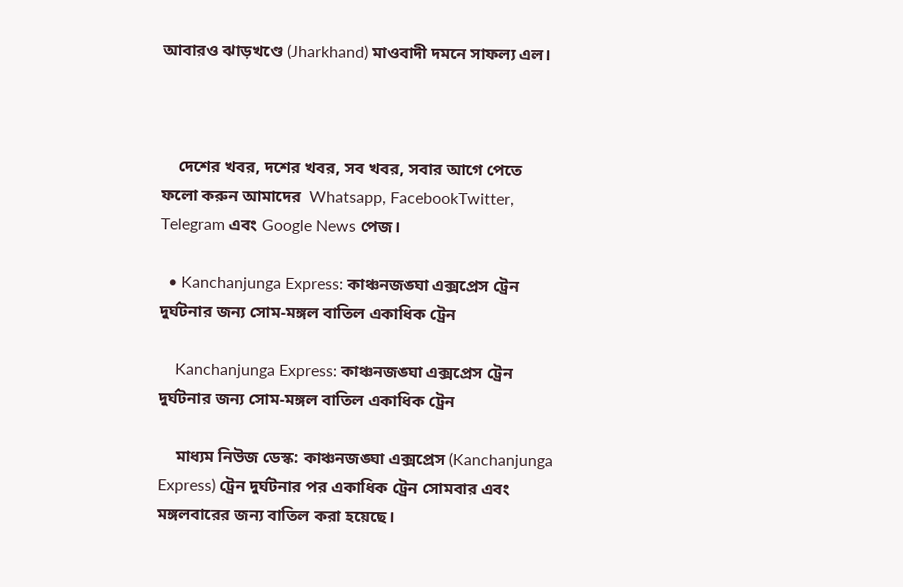আবারও ঝাড়খণ্ডে (Jharkhand) মাওবাদী দমনে সাফল্য এল।



    দেশের খবর, দশের খবর, সব খবর, সবার আগে পেতে ফলো করুন আমাদের  Whatsapp, FacebookTwitter, Telegram এবং Google News পেজ।

  • Kanchanjunga Express: কাঞ্চনজঙ্ঘা এক্সপ্রেস ট্রেন দুর্ঘটনার জন্য সোম-মঙ্গল বাতিল একাধিক ট্রেন

    Kanchanjunga Express: কাঞ্চনজঙ্ঘা এক্সপ্রেস ট্রেন দুর্ঘটনার জন্য সোম-মঙ্গল বাতিল একাধিক ট্রেন

    মাধ্যম নিউজ ডেস্ক: কাঞ্চনজঙ্ঘা এক্সপ্রেস (Kanchanjunga Express) ট্রেন দুর্ঘটনার পর একাধিক ট্রেন সোমবার এবং মঙ্গলবারের জন্য বাতিল করা হয়েছে।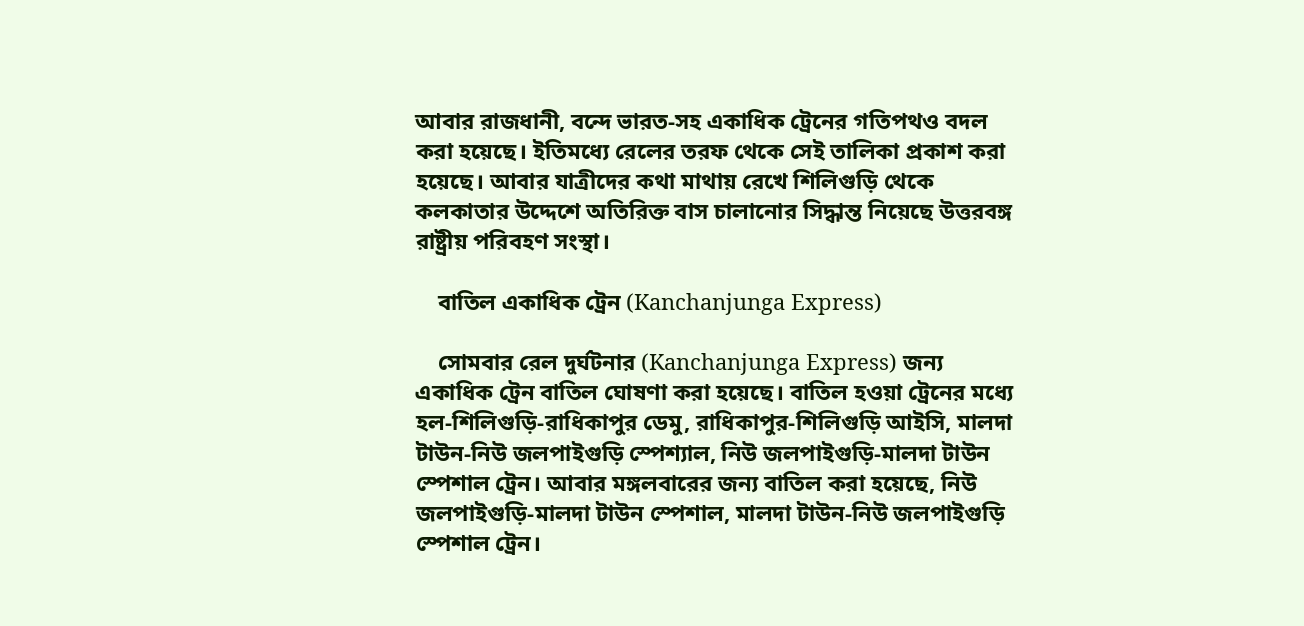আবার রাজধানী, বন্দে ভারত-সহ একাধিক ট্রেনের গতিপথও বদল করা হয়েছে। ইতিমধ্যে রেলের তরফ থেকে সেই তালিকা প্রকাশ করা হয়েছে। আবার যাত্রীদের কথা মাথায় রেখে শিলিগুড়ি থেকে কলকাতার উদ্দেশে অতিরিক্ত বাস চালানোর সিদ্ধান্ত নিয়েছে উত্তরবঙ্গ রাষ্ট্রীয় পরিবহণ সংস্থা।

    বাতিল একাধিক ট্রেন (Kanchanjunga Express)

    সোমবার রেল দুর্ঘটনার (Kanchanjunga Express) জন্য একাধিক ট্রেন বাতিল ঘোষণা করা হয়েছে। বাতিল হওয়া ট্রেনের মধ্যে হল-শিলিগুড়ি-রাধিকাপুর ডেমু, রাধিকাপুর-শিলিগুড়ি আইসি, মালদা টাউন-নিউ জলপাইগুড়ি স্পেশ্যাল, নিউ জলপাইগুড়ি-মালদা টাউন স্পেশাল ট্রেন। আবার মঙ্গলবারের জন্য বাতিল করা হয়েছে, নিউ জলপাইগুড়ি-মালদা টাউন স্পেশাল, মালদা টাউন-নিউ জলপাইগুড়ি স্পেশাল ট্রেন।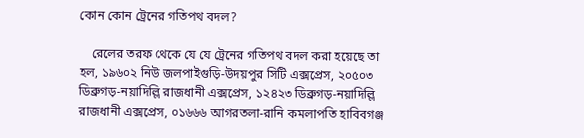কোন কোন ট্রেনের গতিপথ বদল?

    রেলের তরফ থেকে যে যে ট্রেনের গতিপথ বদল করা হয়েছে তা হল, ১৯৬০২ নিউ জলপাইগুড়ি-উদয়পুর সিটি এক্সপ্রেস, ২০৫০৩ ডিব্রুগড়-নয়াদিল্লি রাজধানী এক্সপ্রেস, ১২৪২৩ ডিব্রুগড়-নয়াদিল্লি রাজধানী এক্সপ্রেস, ০১৬৬৬ আগরতলা-রানি কমলাপতি হাবিবগঞ্জ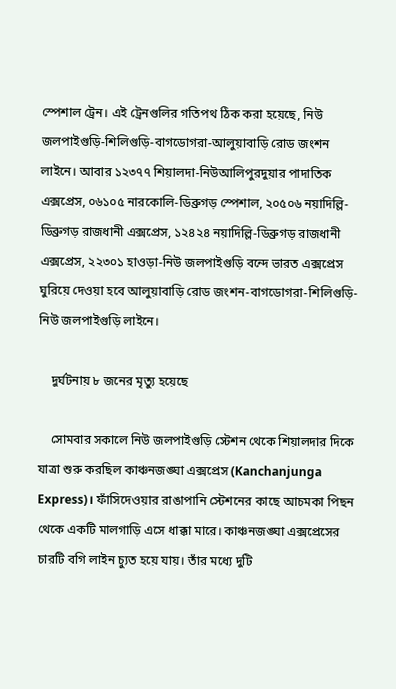স্পেশাল ট্রেন। এই ট্রেনগুলির গতিপথ ঠিক করা হয়েছে, নিউ জলপাইগুড়ি-শিলিগুড়ি-বাগডোগরা-আলুয়াবাড়ি রোড জংশন লাইনে। আবার ১২৩৭৭ শিয়ালদা-নিউআলিপুরদুয়ার পাদাতিক এক্সপ্রেস, ০৬১০৫ নারকোলি-ডিব্রুগড় স্পেশাল, ২০৫০৬ নয়াদিল্লি-ডিব্রুগড় রাজধানী এক্সপ্রেস, ১২৪২৪ নয়াদিল্লি-ডিব্রুগড় রাজধানী এক্সপ্রেস, ২২৩০১ হাওড়া-নিউ জলপাইগুড়ি বন্দে ভারত এক্সপ্রেস ঘুরিয়ে দেওয়া হবে আলুয়াবাড়ি রোড জংশন-বাগডোগরা-শিলিগুড়ি-নিউ জলপাইগুড়ি লাইনে।

    দুর্ঘটনায় ৮ জনের মৃত্যু হয়েছে

    সোমবার সকালে নিউ জলপাইগুড়ি স্টেশন থেকে শিয়ালদার দিকে যাত্রা শুরু করছিল কাঞ্চনজঙ্ঘা এক্সপ্রেস (Kanchanjunga Express)। ফাঁসিদেওয়ার রাঙাপানি স্টেশনের কাছে আচমকা পিছন থেকে একটি মালগাড়ি এসে ধাক্কা মারে। কাঞ্চনজঙ্ঘা এক্সপ্রেসের চারটি বগি লাইন চ্যুত হয়ে যায়। তাঁর মধ্যে দুটি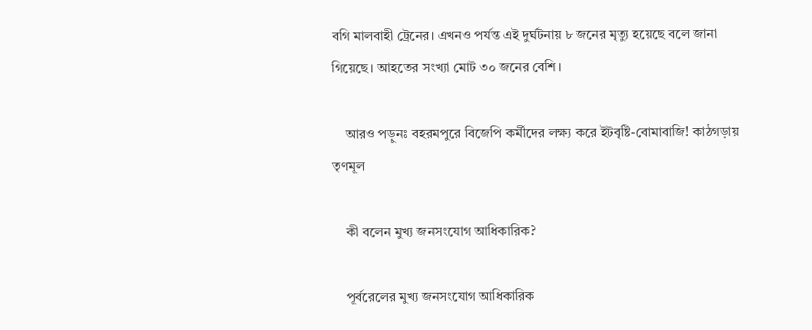বগি মালবাহী ট্রেনের। এখনও পর্যন্ত এই দুর্ঘটনায় ৮ জনের মৃত্যু হয়েছে বলে জানা গিয়েছে। আহতের সংখ্যা মোট ৩০ জনের বেশি।

    আরও পড়ুনঃ বহরমপুরে বিজেপি কর্মীদের লক্ষ্য করে ইটবৃষ্টি-বোমাবাজি! কাঠগড়ায় তৃণমূল

    কী বলেন মুখ্য জনসংযোগ আধিকারিক?

    পূর্বরেলের মুখ্য জনসংযোগ আধিকারিক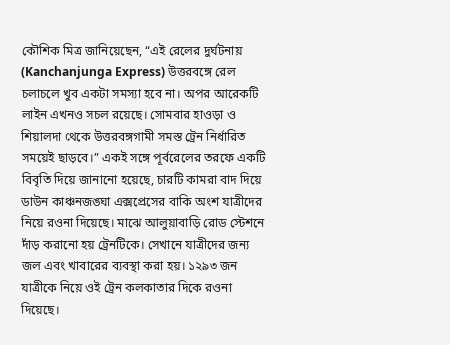কৌশিক মিত্র জানিয়েছেন, “এই রেলের দুর্ঘটনায় (Kanchanjunga Express) উত্তরবঙ্গে রেল চলাচলে খুব একটা সমস্যা হবে না। অপর আরেকটি লাইন এখনও সচল রয়েছে। সোমবার হাওড়া ও শিয়ালদা থেকে উত্তরবঙ্গগামী সমস্ত ট্রেন নির্ধারিত সময়েই ছাড়বে।” একই সঙ্গে পূর্বরেলের তরফে একটি বিবৃতি দিয়ে জানানো হয়েছে, চারটি কামরা বাদ দিয়ে ডাউন কাঞ্চনজঙ্ঘা এক্সপ্রেসের বাকি অংশ যাত্রীদের নিয়ে রওনা দিয়েছে। মাঝে আলুয়াবাড়ি রোড স্টেশনে দাঁড় করানো হয় ট্রেনটিকে। সেখানে যাত্রীদের জন্য জল এবং খাবারের ব্যবস্থা করা হয়। ১২৯৩ জন যাত্রীকে নিয়ে ওই ট্রেন কলকাতার দিকে রওনা দিয়েছে।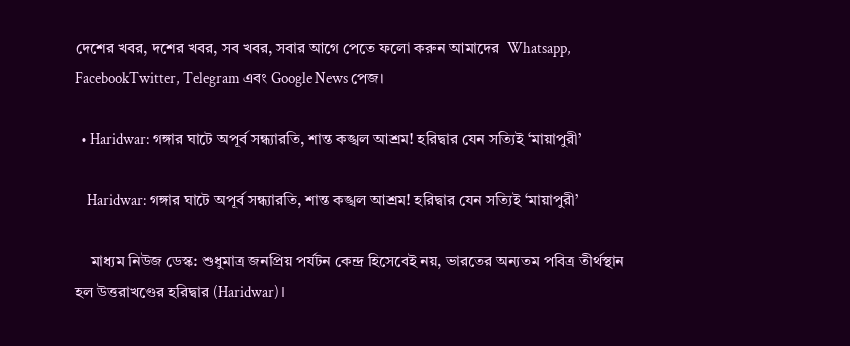দেশের খবর, দশের খবর, সব খবর, সবার আগে পেতে ফলো করুন আমাদের  Whatsapp, FacebookTwitter, Telegram এবং Google News পেজ।

  • Haridwar: গঙ্গার ঘাটে অপূর্ব সন্ধ্যারতি, শান্ত কঙ্খল আশ্রম! হরিদ্বার যেন সত্যিই ‘মায়াপুরী’

    Haridwar: গঙ্গার ঘাটে অপূর্ব সন্ধ্যারতি, শান্ত কঙ্খল আশ্রম! হরিদ্বার যেন সত্যিই ‘মায়াপুরী’

    মাধ্যম নিউজ ডেস্ক: শুধুমাত্র জনপ্রিয় পর্যটন কেন্দ্র হিসেবেই নয়, ভারতের অন্যতম পবিত্র তীর্থস্থান হল উত্তরাখণ্ডের হরিদ্বার (Haridwar)।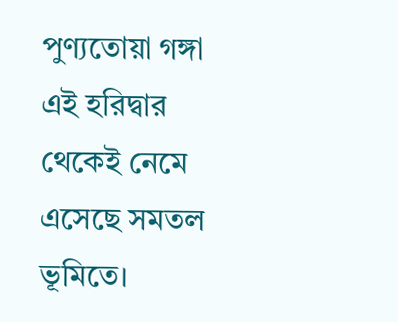পুণ্যতোয়া গঙ্গা এই হরিদ্বার থেকেই নেমে এসেছে সমতল ভূমিতে।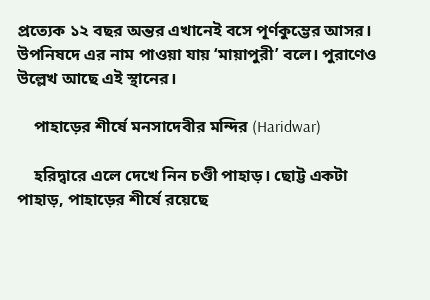প্রত্যেক ১২ বছর অন্তর এখানেই বসে পূর্ণকুম্ভের আসর। উপনিষদে এর নাম পাওয়া যায় ‘মায়াপুরী’ বলে। পুরাণেও উল্লেখ আছে এই স্থানের।

    পাহাড়ের শীর্ষে মনসাদেবীর মন্দির (Haridwar)

    হরিদ্বারে এলে দেখে নিন চণ্ডী পাহাড়। ছোট্ট একটা পাহাড়, পাহাড়ের শীর্ষে রয়েছে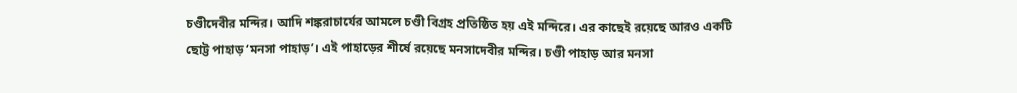চণ্ডীদেবীর মন্দির। আদি শঙ্করাচার্যের আমলে চণ্ডী বিগ্রহ প্রতিষ্ঠিত হয় এই মন্দিরে। এর কাছেই রয়েছে আরও একটি ছোট্ট পাহাড় ‘মনসা পাহাড়’। এই পাহাড়ের শীর্ষে রয়েছে মনসাদেবীর মন্দির। চণ্ডী পাহাড় আর মনসা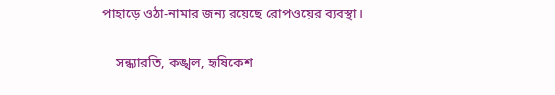পাহাড়ে ওঠা-নামার জন্য রয়েছে রোপওয়ের ব্যবস্থা।

    সন্ধ্যারতি, কঙ্খল, হৃষিকেশ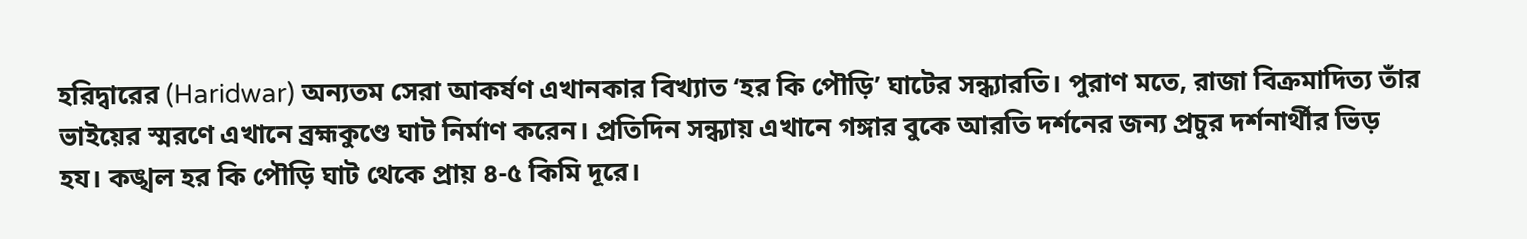হরিদ্বারের (Haridwar) অন্যতম সেরা আকর্ষণ এখানকার বিখ্যাত ‘হর কি পৌড়ি’ ঘাটের সন্ধ্যারতি। পুরাণ মতে, রাজা বিক্রমাদিত্য তাঁর ভাইয়ের স্মরণে এখানে ব্রহ্মকুণ্ডে ঘাট নির্মাণ করেন। প্রতিদিন সন্ধ্যায় এখানে গঙ্গার বুকে আরতি দর্শনের জন্য প্রচুর দর্শনার্থীর ভিড় হয। কঙ্খল হর কি পৌড়ি ঘাট থেকে প্রায় ৪-৫ কিমি দূরে।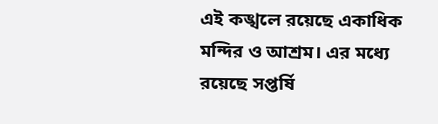এই কঙ্খলে রয়েছে একাধিক মন্দির ও আশ্রম। এর মধ্যে রয়েছে সপ্তর্ষি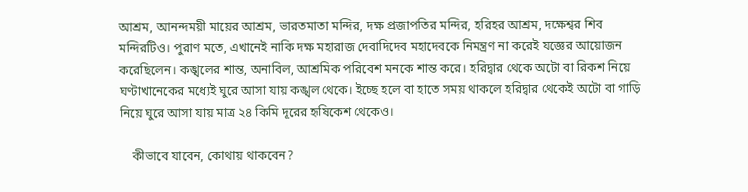আশ্রম, আনন্দময়ী মায়ের আশ্রম, ভারতমাতা মন্দির, দক্ষ প্রজাপতির মন্দির, হরিহর আশ্রম, দক্ষেশ্বর শিব মন্দিরটিও। পুরাণ মতে, এখানেই নাকি দক্ষ মহারাজ দেবাদিদেব মহাদেবকে নিমন্ত্রণ না করেই যজ্ঞের আয়োজন করেছিলেন। কঙ্খলের শান্ত, অনাবিল, আশ্রমিক পরিবেশ মনকে শান্ত করে। হরিদ্বার থেকে অটো বা রিকশ নিয়ে ঘণ্টাখানেকের মধ্যেই ঘুরে আসা যায় কঙ্খল থেকে। ইচ্ছে হলে বা হাতে সময় থাকলে হরিদ্বার থেকেই অটো বা গাড়ি নিয়ে ঘুরে আসা যায় মাত্র ২৪ কিমি দূরের হৃষিকেশ থেকেও।

    কীভাবে যাবেন, কোথায় থাকবেন?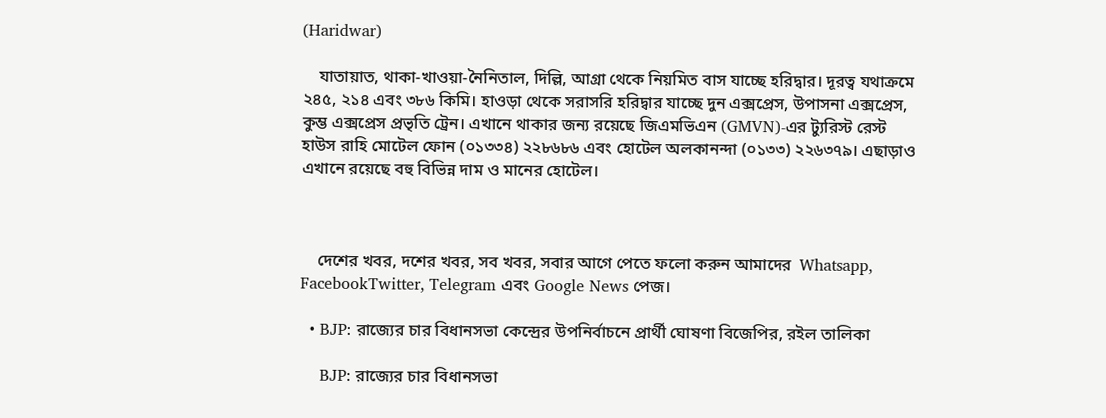(Haridwar)

    যাতায়াত, থাকা-খাওয়া-নৈনিতাল, দিল্লি, আগ্রা থেকে নিয়মিত বাস যাচ্ছে হরিদ্বার। দূরত্ব যথাক্রমে ২৪৫, ২১৪ এবং ৩৮৬ কিমি। হাওড়া থেকে সরাসরি হরিদ্বার যাচ্ছে দুন এক্সপ্রেস, উপাসনা এক্সপ্রেস, কুম্ভ এক্সপ্রেস প্রভৃতি ট্রেন। এখানে থাকার জন্য রয়েছে জিএমভিএন (GMVN)-এর ট্যুরিস্ট রেস্ট হাউস রাহি মোটেল ফোন (০১৩৩৪) ২২৮৬৮৬ এবং হোটেল অলকানন্দা (০১৩৩) ২২৬৩৭৯। এছাড়াও এখানে রয়েছে বহু বিভিন্ন দাম ও মানের হোটেল।



    দেশের খবর, দশের খবর, সব খবর, সবার আগে পেতে ফলো করুন আমাদের  Whatsapp, FacebookTwitter, Telegram এবং Google News পেজ।

  • BJP: রাজ্যের চার বিধানসভা কেন্দ্রের উপনির্বাচনে প্রার্থী ঘোষণা বিজেপির, রইল তালিকা

    BJP: রাজ্যের চার বিধানসভা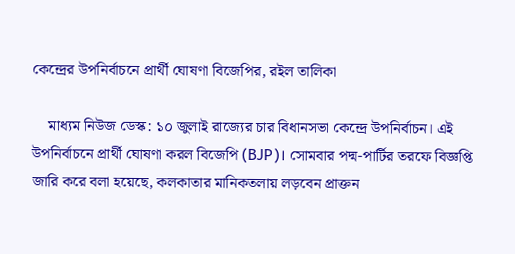কেন্দ্রের উপনির্বাচনে প্রার্থী ঘোষণা বিজেপির, রইল তালিকা

    মাধ্যম নিউজ ডেস্ক: ১০ জুলাই রাজ্যের চার বিধানসভা কেন্দ্রে উপনির্বাচন। এই উপনির্বাচনে প্রার্থী ঘোষণা করল বিজেপি (BJP)। সোমবার পদ্ম-পার্টির তরফে বিজ্ঞপ্তি জারি করে বলা হয়েছে, কলকাতার মানিকতলায় লড়বেন প্রাক্তন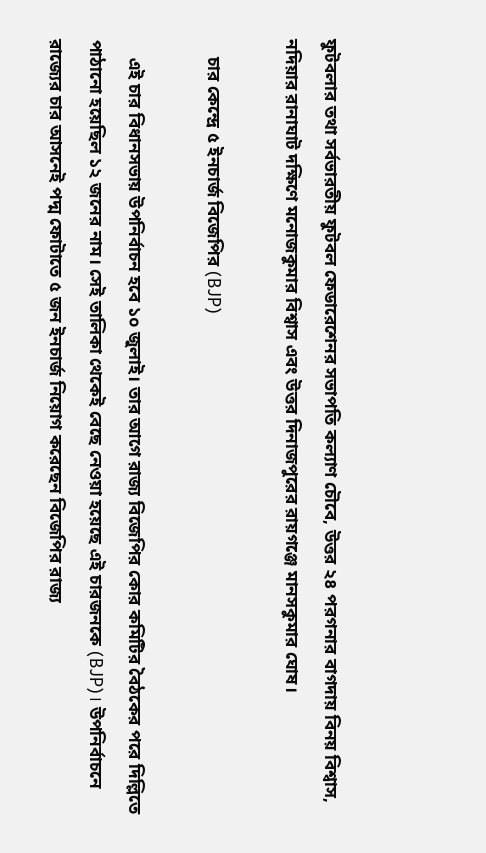ফুটবলার তথা সর্বভারতীয় ফুটবল ফেডারেশেনর সভাপতি কল্যাণ চৌবে, উত্তর ২৪ পরগনার বাগদায় বিনয় বিশ্বাস, নদিয়ার রানাঘাট দক্ষিণে মনোজকুমার বিশ্বাস এবং উত্তর দিনাজপুরের রায়গঞ্জে মানসকুমার ঘোষ।

    চার কেন্দ্রে ৫ ইনচার্জ বিজেপির (BJP)

    এই চার বিধানসভায় উপনির্বাচন হবে ১০ জুলাই। তার আগে রাজ্য বিজেপির কোর কমিটির বৈঠকের পরে দিল্লিতে পাঠানো হয়েছিল ১২ জনের নাম। সেই তালিকা থেকেই বেছে নেওয়া হয়েছে এই চারজনকে (BJP)। উপনির্বাচনে রাজ্যের চার আসনেই পদ্ম ফোটাতে ৫ জন ইনচার্জ নিয়োগ করেছেন বিজেপির রাজ্য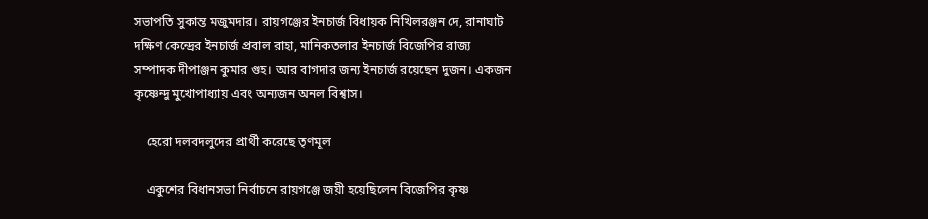সভাপতি সুকান্ত মজুমদার। রায়গঞ্জের ইনচার্জ বিধায়ক নিখিলরঞ্জন দে, রানাঘাট দক্ষিণ কেন্দ্রের ইনচার্জ প্রবাল রাহা, মানিকতলার ইনচার্জ বিজেপির রাজ্য সম্পাদক দীপাঞ্জন কুমার গুহ। আর বাগদার জন্য ইনচার্জ রয়েছেন দুজন। একজন কৃষ্ণেন্দু মুখোপাধ্যায় এবং অন্যজন অনল বিশ্বাস।

    হেরো দলবদলুদের প্রার্থী করেছে তৃণমূল

    একুশের বিধানসভা নির্বাচনে রায়গঞ্জে জয়ী হয়েছিলেন বিজেপির কৃষ্ণ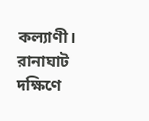কল্যাণী। রানাঘাট দক্ষিণে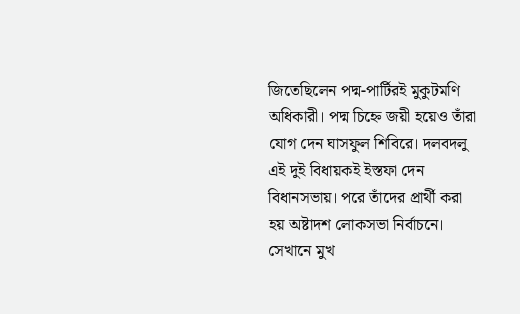জিতেছিলেন পদ্ম-পার্টিরই মুকুটমণি অধিকারী। পদ্ম চিহ্নে জয়ী হয়েও তাঁরা যোগ দেন ঘাসফুল শিবিরে। দলবদলু এই দুই বিধায়কই ইস্তফা দেন বিধানসভায়। পরে তাঁদের প্রার্থী করা হয় অষ্টাদশ লোকসভা নির্বাচনে। সেখানে মুখ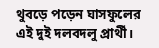থুবড়ে পড়েন ঘাসফুলের এই দুই দলবদলু প্রার্থী।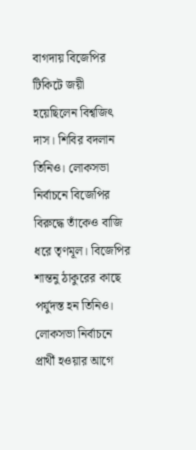বাগদায় বিজেপির টিকিটে জয়ী হয়েছিলেন বিশ্বজিৎ দাস। শিবির বদলান তিনিও। লোকসভা নির্বাচনে বিজেপির বিরুদ্ধে তাঁকেও বাজি ধরে তৃণমূল। বিজেপির শান্তনু ঠাকুরের কাছে পর্যুদস্ত হন তিনিও। লোকসভা নির্বাচনে প্রার্থী হওয়ার আগে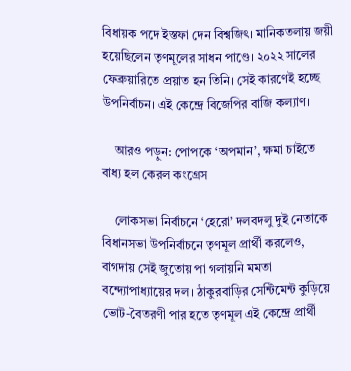বিধায়ক পদে ইস্তফা দেন বিশ্বজিৎ। মানিকতলায় জয়ী হয়েছিলেন তৃণমূলের সাধন পাণ্ডে। ২০২২ সালের ফেব্রুয়ারিতে প্রয়াত হন তিনি। সেই কারণেই হচ্ছে উপনির্বাচন। এই কেন্দ্রে বিজেপির বাজি কল্যাণ।

    আরও পড়ুন: পোপকে ‘অপমান’, ক্ষমা চাইতে বাধ্য হল কেরল কংগ্রেস

    লোকসভা নির্বাচনে ‘হেরো’ দলবদলু দুই নেতাকে বিধানসভা উপনির্বাচনে তৃণমূল প্রার্থী করলেও, বাগদায় সেই জুতোয় পা গলায়নি মমতা বন্দ্যোপাধ্যায়ের দল। ঠাকুরবাড়ির সেন্টিমেন্ট কুড়িয়ে ভোট-বৈতরণী পার হতে তৃণমূল এই কেন্দ্রে প্রার্থী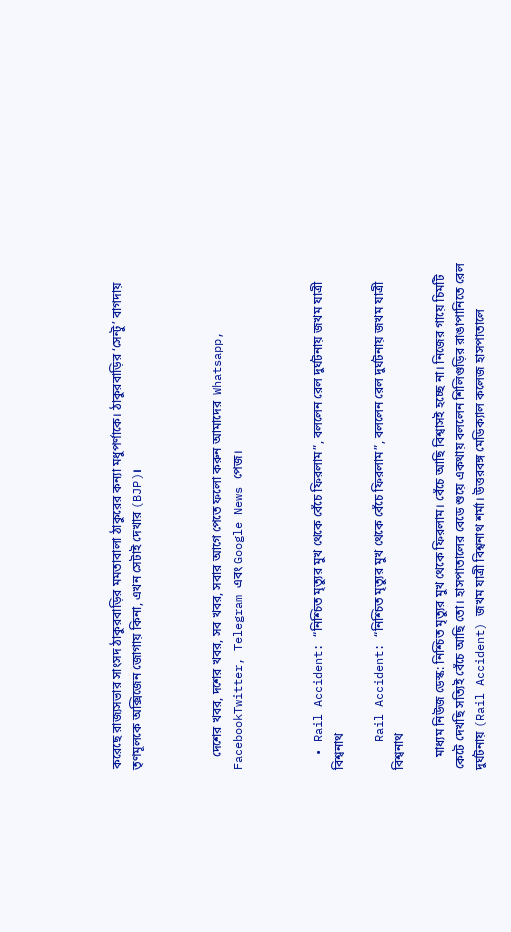করেছে রাজ্যসভার সাংসদ ঠাকুরবাড়ির মমতাবালা ঠাকুরের কন্যা মধুপর্ণাকে। ঠাকুরবাড়ির ‘সেন্টু’ বাগদায় তৃণমূলকে অক্সিজেন জোগায় কিনা, এখন সেটাই দেখার (BJP)।



    দেশের খবর, দশের খবর, সব খবর, সবার আগে পেতে ফলো করুন আমাদের  Whatsapp, FacebookTwitter, Telegram এবং Google News পেজ।



  • Rail Accident: “নিশ্চিত মৃত্যুর মুখ থেকে বেঁচে ফিরলাম”, বললেন রেল দুর্ঘটনায় জখম যাত্রী বিশ্বনাথ

    Rail Accident: “নিশ্চিত মৃত্যুর মুখ থেকে বেঁচে ফিরলাম”, বললেন রেল দুর্ঘটনায় জখম যাত্রী বিশ্বনাথ

    মাধ্যম নিউজ ডেস্ক: নিশ্চিত মৃত্যুর মুখ থেকে ফিরলাম। বেঁচে আছি বিশ্বাসই হচ্ছে না। নিজের গায়ে চিমটি কেটে দেখছি সত্যিই বেঁচে আছি তো। হাসপাতালের বেডে শুয়ে একথায় বললেন শিলিগুড়ির রাঙাপানিতে রেল দুর্ঘটনায় (Rail Accident) জখম যাত্রী বিশ্বনাথ শর্মা। উত্তরবঙ্গ মেডিক্যাল কলেজ হাসপাতালে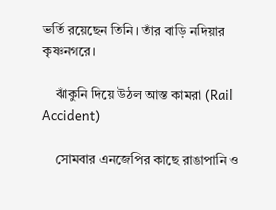ভর্তি রয়েছেন তিনি। তাঁর বাড়ি নদিয়ার কৃষ্ণনগরে।

    ঝাঁকুনি দিয়ে উঠল আস্ত কামরা (Rail Accident)

    সোমবার এনজেপির কাছে রাঙাপানি ও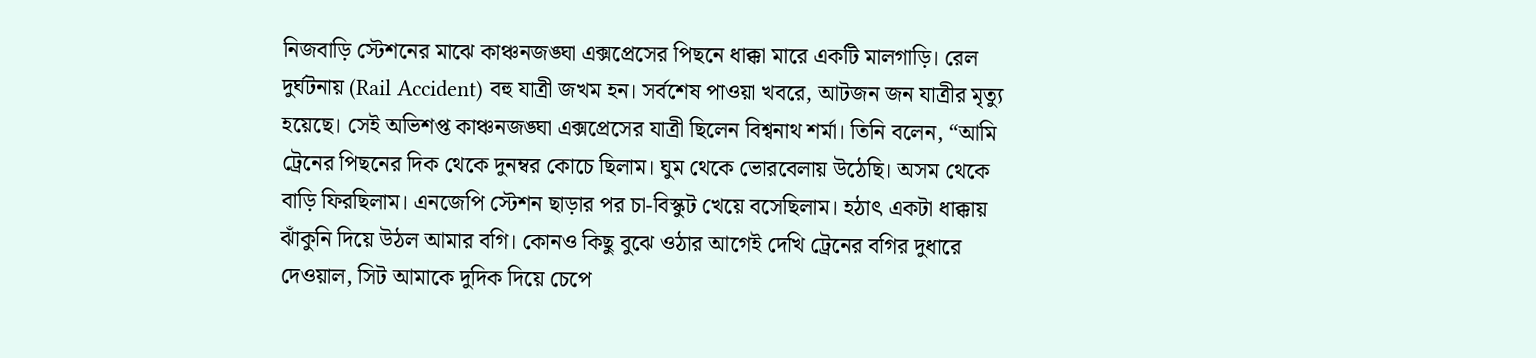নিজবাড়ি স্টেশনের মাঝে কাঞ্চনজঙ্ঘা এক্সপ্রেসের পিছনে ধাক্কা মারে একটি মালগাড়ি। রেল দুর্ঘটনায় (Rail Accident) বহু যাত্রী জখম হন। সর্বশেষ পাওয়া খবরে, আটজন জন যাত্রীর মৃত্যু হয়েছে। সেই অভিশপ্ত কাঞ্চনজঙ্ঘা এক্সপ্রেসের যাত্রী ছিলেন বিশ্বনাথ শর্মা। তিনি বলেন, “আমি ট্রেনের পিছনের দিক থেকে দুনম্বর কোচে ছিলাম। ঘুম থেকে ভোরবেলায় উঠেছি। অসম থেকে বাড়ি ফিরছিলাম। এনজেপি স্টেশন ছাড়ার পর চা-বিস্কুট খেয়ে বসেছিলাম। হঠাৎ একটা ধাক্কায় ঝাঁকুনি দিয়ে উঠল আমার বগি। কোনও কিছু বুঝে ওঠার আগেই দেখি ট্রেনের বগির দুধারে দেওয়াল, সিট আমাকে দুদিক দিয়ে চেপে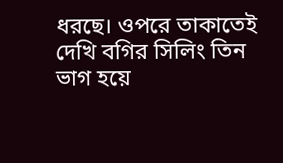ধরছে। ওপরে তাকাতেই দেখি বগির সিলিং তিন ভাগ হয়ে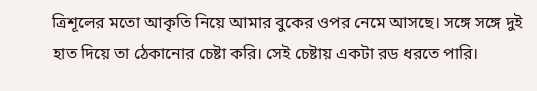ত্রিশূলের মতো আকৃতি নিয়ে আমার বুকের ওপর নেমে আসছে। সঙ্গে সঙ্গে দুই হাত দিয়ে তা ঠেকানোর চেষ্টা করি। সেই চেষ্টায় একটা রড ধরতে পারি।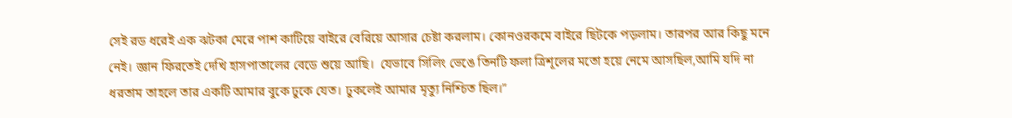সেই রড ধরেই এক ঝটকা মেরে পাশ কাটিয়ে বাইরে বেরিয়ে আসার চেষ্টা করলাম। কোনওরকমে বাইরে ছিটকে পড়লাম। তারপর আর কিছু মনে নেই। জ্ঞান ফিরতেই দেখি হাসপাতালের বেডে শুয়ে আছি।  যেভাবে সিলিং ভেঙে তিনটি ফলা ত্রিশূলের মতো হয়ে নেমে আসছিল,আমি যদি না ধরতাম তাহলে তার একটি আমার বুকে ঢুকে যেত। ঢুকলেই আমার মৃত্যু নিশ্চিত ছিল।”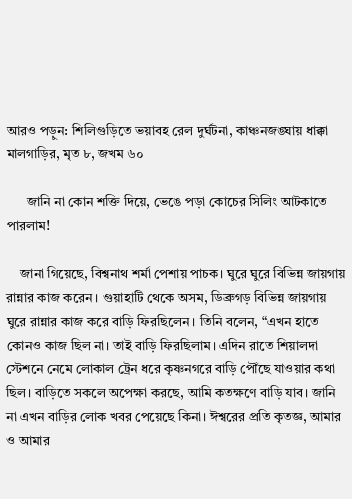আরও পড়ুন: শিলিগুড়িতে ভয়াবহ রেল দুর্ঘটনা, কাঞ্চনজঙ্ঘায় ধাক্কা মালগাড়ির, মৃত ৮, জখম ৬০

      জানি না কোন শক্তি দিয়ে, ভেঙে পড়া কোচের সিলিং আটকাতে পারলাম!

    জানা গিয়েছে, বিশ্বনাথ শর্মা পেশায় পাচক। ঘুরে ঘুরে বিভিন্ন জায়গায় রান্নার কাজ করেন। গুয়াহাটি থেকে অসম, ডিব্রুগড় বিভিন্ন জায়গায় ঘুরে রান্নার কাজ করে বাড়ি ফিরছিলেন। তিনি বলেন, “এখন হাতে কোনও কাজ ছিল না। তাই বাড়ি ফিরছিলাম। এদিন রাতে শিয়ালদা স্টেশনে নেমে লোকাল ট্রেন ধরে কৃষ্ণনগরে বাড়ি পৌঁছে যাওয়ার কথা ছিল। বাড়িতে সকলে অপেক্ষা করছে, আমি কতক্ষণে বাড়ি যাব। জানি না এখন বাড়ির লোক খবর পেয়েছে কিনা। ঈশ্বরের প্রতি কৃতজ্ঞ, আমার ও আমার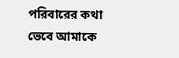পরিবারের কথা ভেবে আমাকে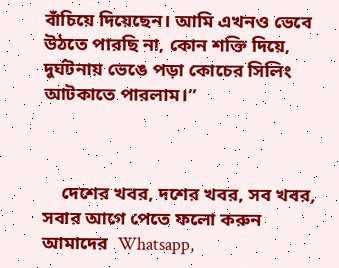বাঁচিয়ে দিয়েছেন। আমি এখনও ভেবে উঠতে পারছি না, কোন শক্তি দিয়ে, দুর্ঘটনায় ভেঙে পড়া কোচের সিলিং আটকাতে পারলাম।”



    দেশের খবর, দশের খবর, সব খবর, সবার আগে পেতে ফলো করুন আমাদের  Whatsapp,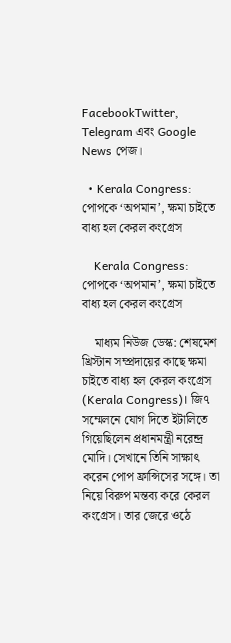FacebookTwitter, Telegram এবং Google News পেজ।

  • Kerala Congress: পোপকে ‘অপমান’, ক্ষমা চাইতে বাধ্য হল কেরল কংগ্রেস

    Kerala Congress: পোপকে ‘অপমান’, ক্ষমা চাইতে বাধ্য হল কেরল কংগ্রেস

    মাধ্যম নিউজ ডেস্ক: শেষমেশ খ্রিস্টান সম্প্রদায়ের কাছে ক্ষমা চাইতে বাধ্য হল কেরল কংগ্রেস (Kerala Congress)। জি৭ সম্মেলনে যোগ দিতে ইটালিতে গিয়েছিলেন প্রধানমন্ত্রী নরেন্দ্র মোদি। সেখানে তিনি সাক্ষাৎ করেন পোপ ফ্রান্সিসের সঙ্গে। তা নিয়ে বিরুপ মন্তব্য করে কেরল কংগ্রেস। তার জেরে ওঠে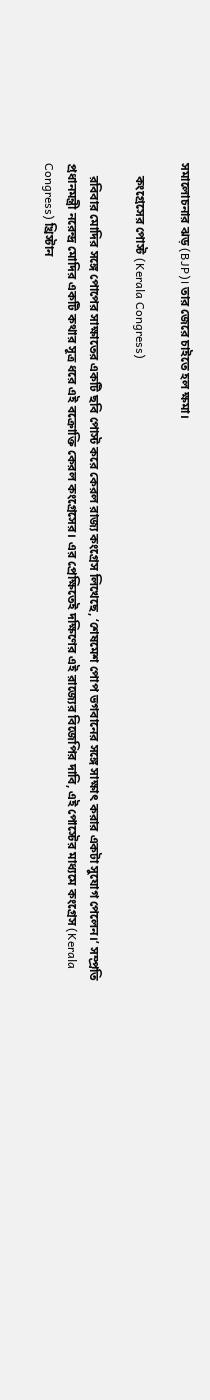সমালোচনার ঝড় (BJP)। তার জেরে চাইতে হল ক্ষমা।

    কংগ্রেসের পোস্ট (Kerala Congress)

    রবিবার মোদির সঙ্গে পোপের সাক্ষাতের একটি ছবি পোস্ট করে কেরল রাজ্য কংগ্রেস লিখেছে, ‘শেষমেশ পোপ ভগবানের সঙ্গে সাক্ষাৎ করার একটা সুযোগ পেলেন।’ সম্প্রতি প্রধানমন্ত্রী নরেন্দ্র মোদির একটি কথার সূত্র ধরে এই বক্রোক্তি কেরল কংগ্রেসের। এর প্রেক্ষিতেই দক্ষিণের এই রাজ্যের বিজেপির দাবি, এই পোস্টের মাধ্যমে কংগ্রেস (Kerala Congress) খ্রিস্টান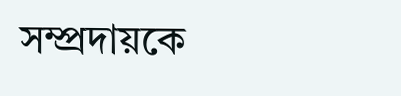সম্প্রদায়কে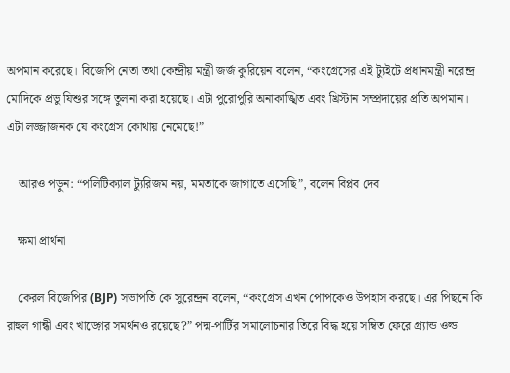অপমান করেছে। বিজেপি নেতা তথা কেন্দ্রীয় মন্ত্রী জর্জ কুরিয়েন বলেন, “কংগ্রেসের এই ট্যুইটে প্রধানমন্ত্রী নরেন্দ্র মোদিকে প্রভু যিশুর সঙ্গে তুলনা করা হয়েছে। এটা পুরোপুরি অনাকাঙ্খিত এবং খ্রিস্টান সম্প্রদায়ের প্রতি অপমান। এটা লজ্জাজনক যে কংগ্রেস কোথায় নেমেছে!”

    আরও পড়ুন: “পলিটিক্যাল ট্যুরিজম নয়, মমতাকে জাগাতে এসেছি”, বলেন বিপ্লব দেব

    ক্ষমা প্রার্থনা

    কেরল বিজেপির (BJP) সভাপতি কে সুরেন্দ্রন বলেন, “কংগ্রেস এখন পোপকেও উপহাস করছে। এর পিছনে কি রাহুল গান্ধী এবং খাড়্গের সমর্থনও রয়েছে?” পদ্ম-পার্টির সমালোচনার তিরে বিদ্ধ হয়ে সম্বিত ফেরে গ্র্যান্ড ওল্ড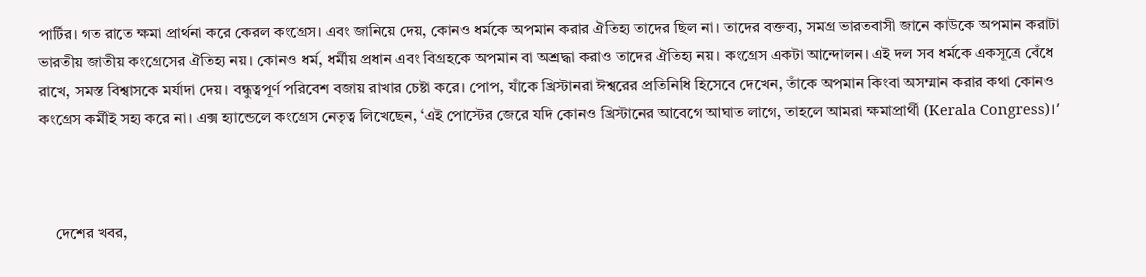পার্টির। গত রাতে ক্ষমা প্রার্থনা করে কেরল কংগ্রেস। এবং জানিয়ে দেয়, কোনও ধর্মকে অপমান করার ঐতিহ্য তাদের ছিল না। তাদের বক্তব্য, সমগ্র ভারতবাসী জানে কাউকে অপমান করাটা ভারতীয় জাতীয় কংগ্রেসের ঐতিহ্য নয়। কোনও ধর্ম, ধর্মীয় প্রধান এবং বিগ্রহকে অপমান বা অশ্রদ্ধা করাও তাদের ঐতিহ্য নয়। কংগ্রেস একটা আন্দোলন। এই দল সব ধর্মকে একসূত্রে বেঁধে রাখে, সমস্ত বিশ্বাসকে মর্যাদা দেয়। বন্ধুত্বপূর্ণ পরিবেশ বজায় রাখার চেষ্টা করে। পোপ, যাঁকে খ্রিস্টানরা ঈশ্বরের প্রতিনিধি হিসেবে দেখেন, তাঁকে অপমান কিংবা অসম্মান করার কথা কোনও কংগ্রেস কর্মীই সহ্য করে না। এক্স হ্যান্ডেলে কংগ্রেস নেতৃত্ব লিখেছেন, ‘এই পোস্টের জেরে যদি কোনও খ্রিস্টানের আবেগে আঘাত লাগে, তাহলে আমরা ক্ষমাপ্রার্থী (Kerala Congress)।’



    দেশের খবর,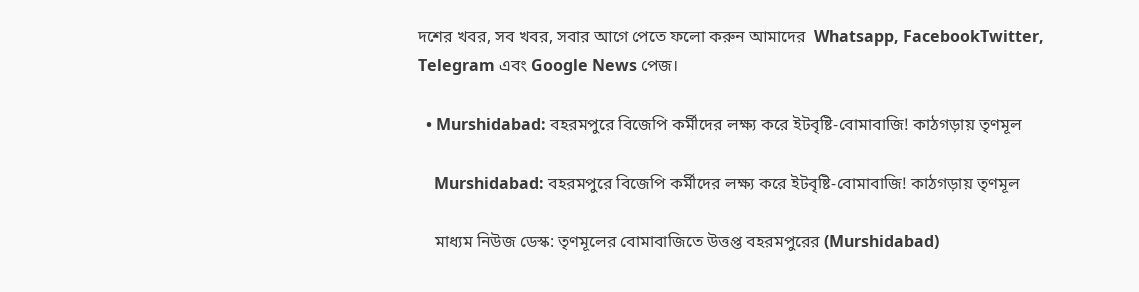দশের খবর, সব খবর, সবার আগে পেতে ফলো করুন আমাদের  Whatsapp, FacebookTwitter, Telegram এবং Google News পেজ।

  • Murshidabad: বহরমপুরে বিজেপি কর্মীদের লক্ষ্য করে ইটবৃষ্টি-বোমাবাজি! কাঠগড়ায় তৃণমূল

    Murshidabad: বহরমপুরে বিজেপি কর্মীদের লক্ষ্য করে ইটবৃষ্টি-বোমাবাজি! কাঠগড়ায় তৃণমূল

    মাধ্যম নিউজ ডেস্ক: তৃণমূলের বোমাবাজিতে উত্তপ্ত বহরমপুরের (Murshidabad)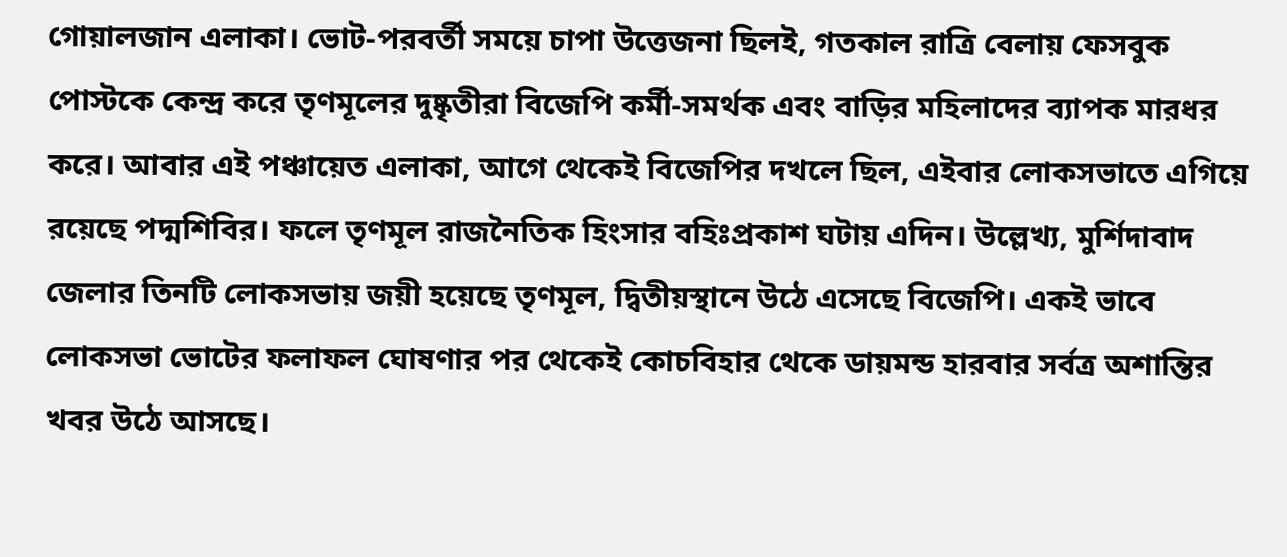গোয়ালজান এলাকা। ভোট-পরবর্তী সময়ে চাপা উত্তেজনা ছিলই, গতকাল রাত্রি বেলায় ফেসবুক পোস্টকে কেন্দ্র করে তৃণমূলের দুষ্কৃতীরা বিজেপি কর্মী-সমর্থক এবং বাড়ির মহিলাদের ব্যাপক মারধর করে। আবার এই পঞ্চায়েত এলাকা, আগে থেকেই বিজেপির দখলে ছিল, এইবার লোকসভাতে এগিয়ে রয়েছে পদ্মশিবির। ফলে তৃণমূল রাজনৈতিক হিংসার বহিঃপ্রকাশ ঘটায় এদিন। উল্লেখ্য, মুর্শিদাবাদ জেলার তিনটি লোকসভায় জয়ী হয়েছে তৃণমূল, দ্বিতীয়স্থানে উঠে এসেছে বিজেপি। একই ভাবে লোকসভা ভোটের ফলাফল ঘোষণার পর থেকেই কোচবিহার থেকে ডায়মন্ড হারবার সর্বত্র অশান্তির খবর উঠে আসছে।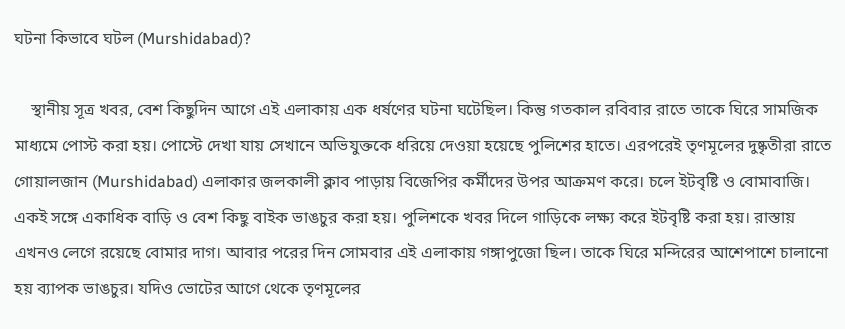ঘটনা কিভাবে ঘটল (Murshidabad)?

    স্থানীয় সূত্র খবর, বেশ কিছুদিন আগে এই এলাকায় এক ধর্ষণের ঘটনা ঘটেছিল। কিন্তু গতকাল রবিবার রাতে তাকে ঘিরে সামজিক মাধ্যমে পোস্ট করা হয়। পোস্টে দেখা যায় সেখানে অভিযুক্তকে ধরিয়ে দেওয়া হয়েছে পুলিশের হাতে। এরপরেই তৃণমূলের দুষ্কৃতীরা রাতে গোয়ালজান (Murshidabad) এলাকার জলকালী ক্লাব পাড়ায় বিজেপির কর্মীদের উপর আক্রমণ করে। চলে ইটবৃষ্টি ও বোমাবাজি। একই সঙ্গে একাধিক বাড়ি ও বেশ কিছু বাইক ভাঙচুর করা হয়। পুলিশকে খবর দিলে গাড়িকে লক্ষ্য করে ইটবৃষ্টি করা হয়। রাস্তায় এখনও লেগে রয়েছে বোমার দাগ। আবার পরের দিন সোমবার এই এলাকায় গঙ্গাপুজো ছিল। তাকে ঘিরে মন্দিরের আশেপাশে চালানো হয় ব্যাপক ভাঙচুর। যদিও ভোটের আগে থেকে তৃণমূলের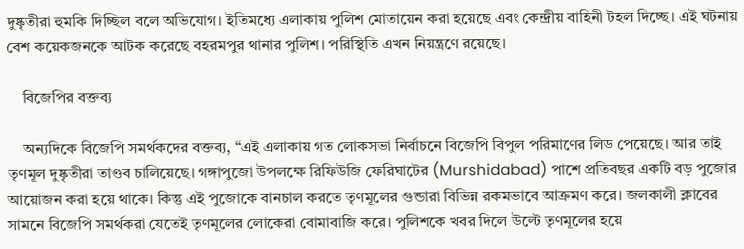দুষ্কৃতীরা হুমকি দিচ্ছিল বলে অভিযোগ। ইতিমধ্যে এলাকায় পুলিশ মোতায়েন করা হয়েছে এবং কেন্দ্রীয় বাহিনী টহল দিচ্ছে। এই ঘটনায় বেশ কয়েকজনকে আটক করেছে বহরমপুর থানার পুলিশ। পরিস্থিতি এখন নিয়ন্ত্রণে রয়েছে।

    বিজেপির বক্তব্য

    অন্যদিকে বিজেপি সমর্থকদের বক্তব্য, “এই এলাকায় গত লোকসভা নির্বাচনে বিজেপি বিপুল পরিমাণের লিড পেয়েছে। আর তাই তৃণমূল দুষ্কৃতীরা তাণ্ডব চালিয়েছে। গঙ্গাপুজো উপলক্ষে রিফিউজি ফেরিঘাটের (Murshidabad) পাশে প্রতিবছর একটি বড় পুজোর আয়োজন করা হয়ে থাকে। কিন্তু এই পুজোকে বানচাল করতে তৃণমূলের গুন্ডারা বিভিন্ন রকমভাবে আক্রমণ করে। জলকালী ক্লাবের সামনে বিজেপি সমর্থকরা যেতেই তৃণমূলের লোকেরা বোমাবাজি করে। পুলিশকে খবর দিলে উল্টে তৃণমূলের হয়ে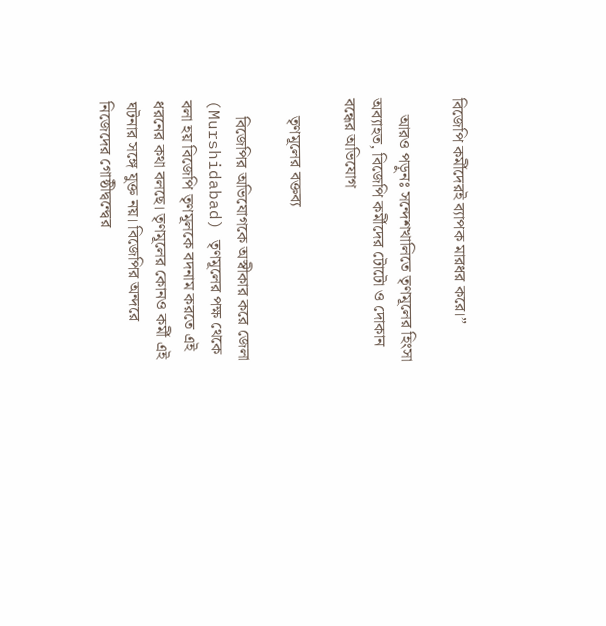বিজেপি কর্মীদেরই ব্যাপক মারধর করে।”

    আরও পড়ুনঃ সন্দেশখালিতে তৃণমূলের হিংসা অব্যাহত, বিজেপি কর্মীদের টোটো ও দোকান বন্ধের অভিযোগ

    তৃণমূলের বক্তব্য

    বিজেপির অভিযোগকে অস্বীকার করে জেলা (Murshidabad) তৃণমূলের পক্ষ থেকে বলা হয় বিজেপি তৃণমূলকে বদনাম করতে এই ধরনের কথা বলছে। তৃণমূলের কোনও কর্মী এই ঘটনার সঙ্গে যুক্ত নয়। বিজেপির অন্দরে নিজেদের গোষ্ঠীদ্বন্দ্বের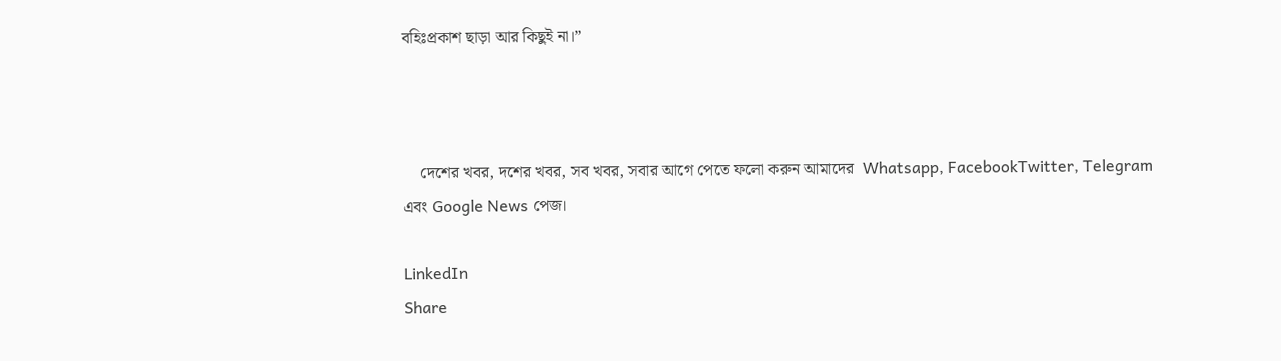বহিঃপ্রকাশ ছাড়া আর কিছুই না।”



    দেশের খবর, দশের খবর, সব খবর, সবার আগে পেতে ফলো করুন আমাদের  Whatsapp, FacebookTwitter, Telegram এবং Google News পেজ।

LinkedIn
Share